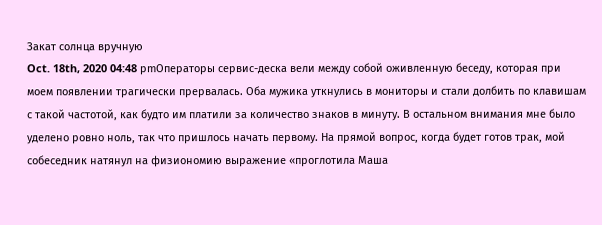Закат солнца вручную
Oct. 18th, 2020 04:48 pmОператоры сервис-деска вели между собой оживленную беседу, которая при моем появлении трагически прервалась. Оба мужика уткнулись в мониторы и стали долбить по клавишам с такой частотой, как будто им платили за количество знаков в минуту. В остальном внимания мне было уделено ровно ноль, так что пришлось начать первому. На прямой вопрос, когда будет готов трак, мой собеседник натянул на физиономию выражение «проглотила Маша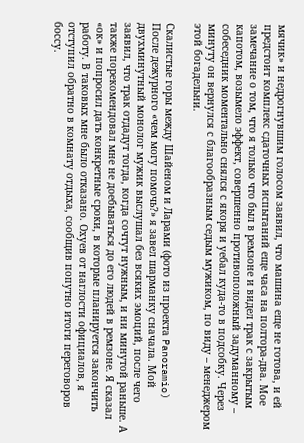мячик» и недрогнувшим голосом заявил, что машина еще не готова, и ей предстоит комплекс сдаточных испытаний еще часа на полтора-два. Мое замечание о том, что я только что был в ремзоне и видел трак с закрытым капотом, возымело эффект, совершенно противоположный задуманному – собеседник моментально снялся с якоря и уебал куда-то в подсобку. Через минуту он вернулся с благообразным седым мужиком, по виду – менеджером этой богадельни.

Скалистые горы между Шайеном и Ларами (фото из проекта Panoramio)
После дежурного «чем могу помочь?» я завел шарманку сначала. Мой двухминутный монолог мужик выслушал без всяких эмоций, после чего заявил, что трак отдадут тогда, когда сочтут нужным, и ни минутой раньше. А также порекомендовал мне не доебываться до его людей в ремзоне. Я сказал «ок» и попросил дать конкретные сроки, в которые планируется закончить работу. В таковых мне было отказано. Охуев от наглости официалов, я отступил обратно в комнату отдыха, сообщив попутно итоги переговоров боссу.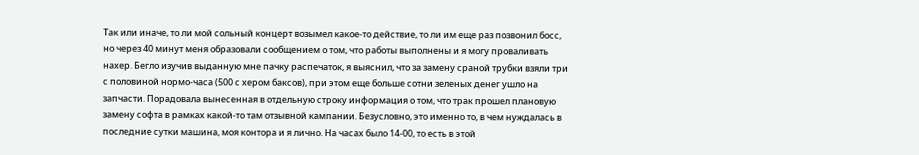Так или иначе, то ли мой сольный концерт возымел какое-то действие, то ли им еще раз позвонил босс, но через 40 минут меня образовали сообщением о том, что работы выполнены и я могу проваливать нахер. Бегло изучив выданную мне пачку распечаток, я выяснил, что за замену сраной трубки взяли три с половиной нормо-часа (500 с хером баксов), при этом еще больше сотни зеленых денег ушло на запчасти. Порадовала вынесенная в отдельную строку информация о том, что трак прошел плановую замену софта в рамках какой-то там отзывной кампании. Безусловно, это именно то, в чем нуждалась в последние сутки машина, моя контора и я лично. На часах было 14-00, то есть в этой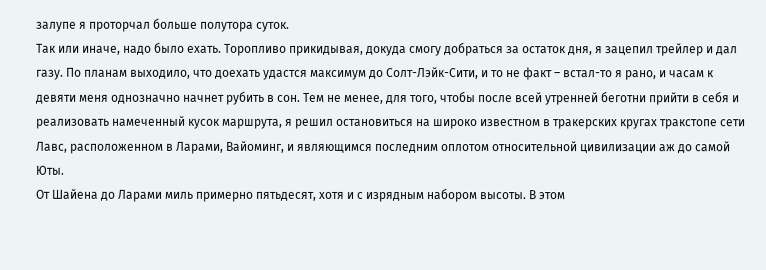залупе я проторчал больше полутора суток.
Так или иначе, надо было ехать. Торопливо прикидывая, докуда смогу добраться за остаток дня, я зацепил трейлер и дал газу. По планам выходило, что доехать удастся максимум до Солт-Лэйк-Сити, и то не факт – встал-то я рано, и часам к девяти меня однозначно начнет рубить в сон. Тем не менее, для того, чтобы после всей утренней беготни прийти в себя и реализовать намеченный кусок маршрута, я решил остановиться на широко известном в тракерских кругах тракстопе сети Лавс, расположенном в Ларами, Вайоминг, и являющимся последним оплотом относительной цивилизации аж до самой Юты.
От Шайена до Ларами миль примерно пятьдесят, хотя и с изрядным набором высоты. В этом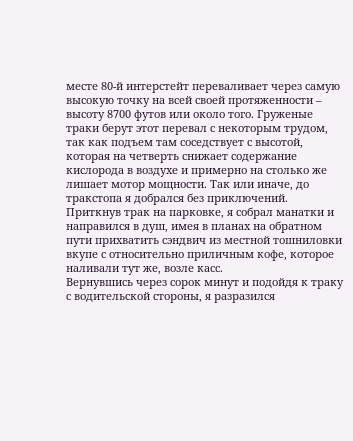месте 80-й интерстейт переваливает через самую высокую точку на всей своей протяженности – высоту 8700 футов или около того. Груженые траки берут этот перевал с некоторым трудом, так как подъем там соседствует с высотой, которая на четверть снижает содержание кислорода в воздухе и примерно на столько же лишает мотор мощности. Так или иначе, до тракстопа я добрался без приключений. Приткнув трак на парковке, я собрал манатки и направился в душ, имея в планах на обратном пути прихватить сэндвич из местной тошниловки вкупе с относительно приличным кофе, которое наливали тут же, возле касс.
Вернувшись через сорок минут и подойдя к траку с водительской стороны, я разразился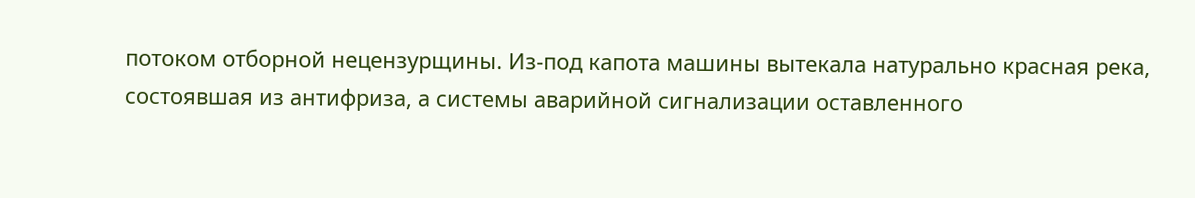потоком отборной нецензурщины. Из-под капота машины вытекала натурально красная река, состоявшая из антифриза, а системы аварийной сигнализации оставленного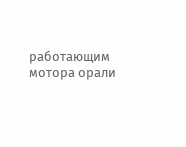работающим мотора орали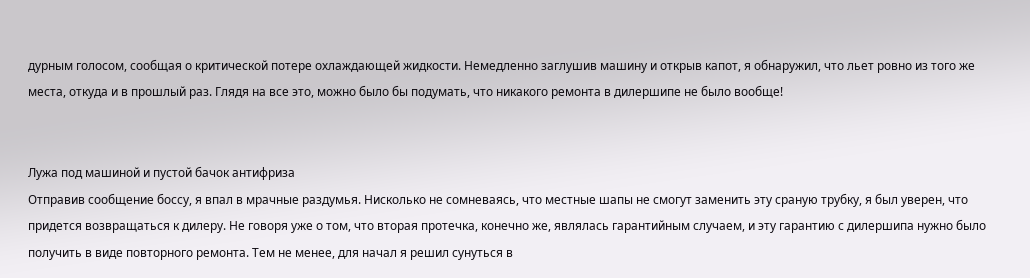дурным голосом, сообщая о критической потере охлаждающей жидкости. Немедленно заглушив машину и открыв капот, я обнаружил, что льет ровно из того же места, откуда и в прошлый раз. Глядя на все это, можно было бы подумать, что никакого ремонта в дилершипе не было вообще!


Лужа под машиной и пустой бачок антифриза
Отправив сообщение боссу, я впал в мрачные раздумья. Нисколько не сомневаясь, что местные шапы не смогут заменить эту сраную трубку, я был уверен, что придется возвращаться к дилеру. Не говоря уже о том, что вторая протечка, конечно же, являлась гарантийным случаем, и эту гарантию с дилершипа нужно было получить в виде повторного ремонта. Тем не менее, для начал я решил сунуться в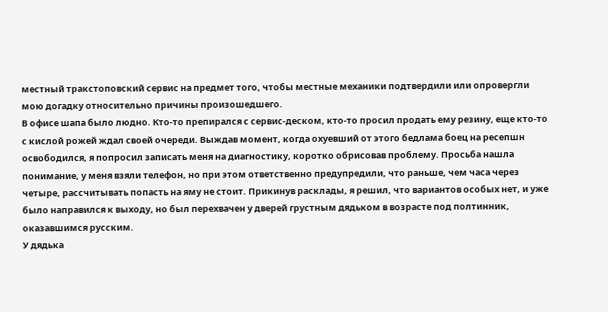местный тракстоповский сервис на предмет того, чтобы местные механики подтвердили или опровергли мою догадку относительно причины произошедшего.
В офисе шапа было людно. Кто-то препирался с сервис-деском, кто-то просил продать ему резину, еще кто-то с кислой рожей ждал своей очереди. Выждав момент, когда охуевший от этого бедлама боец на ресепшн освободился, я попросил записать меня на диагностику, коротко обрисовав проблему. Просьба нашла понимание, у меня взяли телефон, но при этом ответственно предупредили, что раньше, чем часа через четыре, рассчитывать попасть на яму не стоит. Прикинув расклады, я решил, что вариантов особых нет, и уже было направился к выходу, но был перехвачен у дверей грустным дядьком в возрасте под полтинник, оказавшимся русским.
У дядька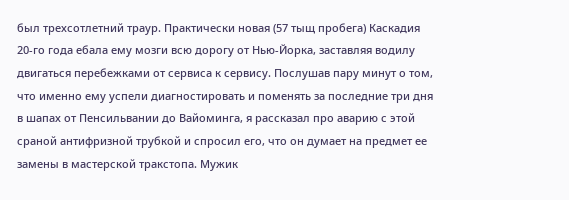был трехсотлетний траур. Практически новая (57 тыщ пробега) Каскадия 20-го года ебала ему мозги всю дорогу от Нью-Йорка, заставляя водилу двигаться перебежками от сервиса к сервису. Послушав пару минут о том, что именно ему успели диагностировать и поменять за последние три дня в шапах от Пенсильвании до Вайоминга, я рассказал про аварию с этой сраной антифризной трубкой и спросил его, что он думает на предмет ее замены в мастерской тракстопа. Мужик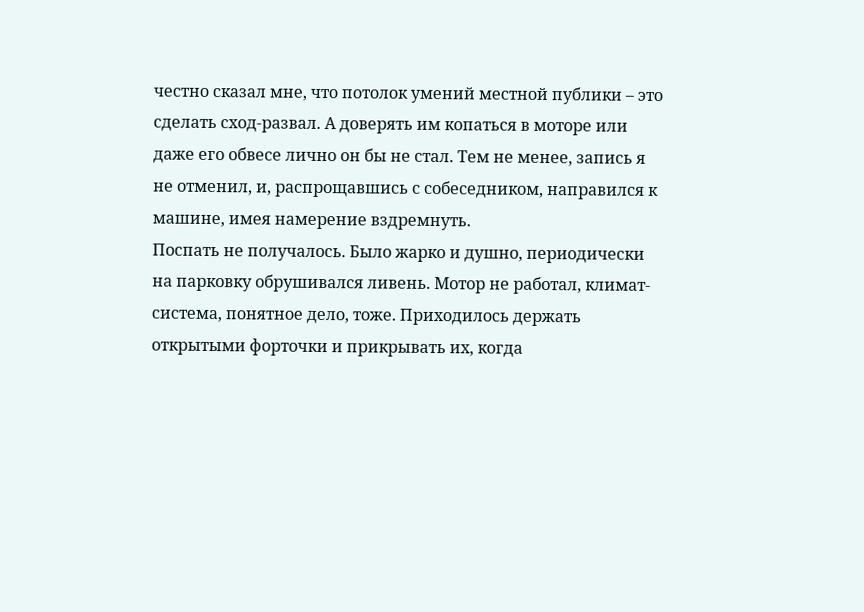честно сказал мне, что потолок умений местной публики – это сделать сход-развал. А доверять им копаться в моторе или даже его обвесе лично он бы не стал. Тем не менее, запись я не отменил, и, распрощавшись с собеседником, направился к машине, имея намерение вздремнуть.
Поспать не получалось. Было жарко и душно, периодически на парковку обрушивался ливень. Мотор не работал, климат-система, понятное дело, тоже. Приходилось держать открытыми форточки и прикрывать их, когда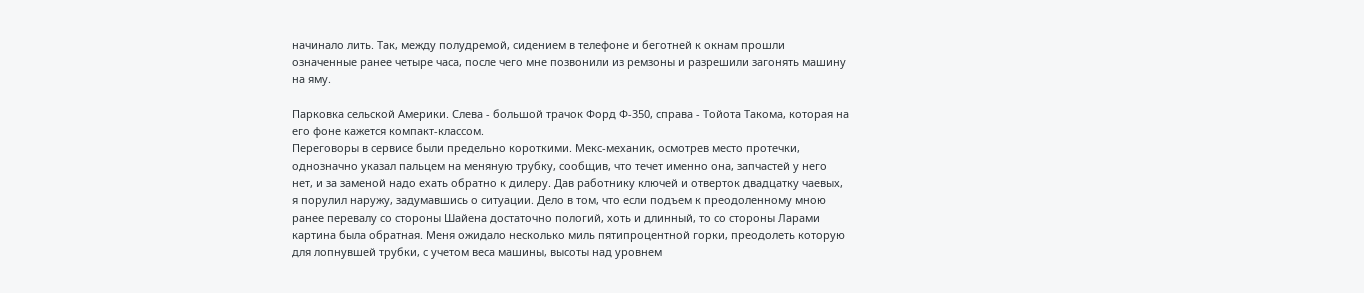начинало лить. Так, между полудремой, сидением в телефоне и беготней к окнам прошли означенные ранее четыре часа, после чего мне позвонили из ремзоны и разрешили загонять машину на яму.

Парковка сельской Америки. Слева - большой трачок Форд Ф-350, справа - Тойота Такома, которая на его фоне кажется компакт-классом.
Переговоры в сервисе были предельно короткими. Мекс-механик, осмотрев место протечки, однозначно указал пальцем на меняную трубку, сообщив, что течет именно она, запчастей у него нет, и за заменой надо ехать обратно к дилеру. Дав работнику ключей и отверток двадцатку чаевых, я порулил наружу, задумавшись о ситуации. Дело в том, что если подъем к преодоленному мною ранее перевалу со стороны Шайена достаточно пологий, хоть и длинный, то со стороны Ларами картина была обратная. Меня ожидало несколько миль пятипроцентной горки, преодолеть которую для лопнувшей трубки, с учетом веса машины, высоты над уровнем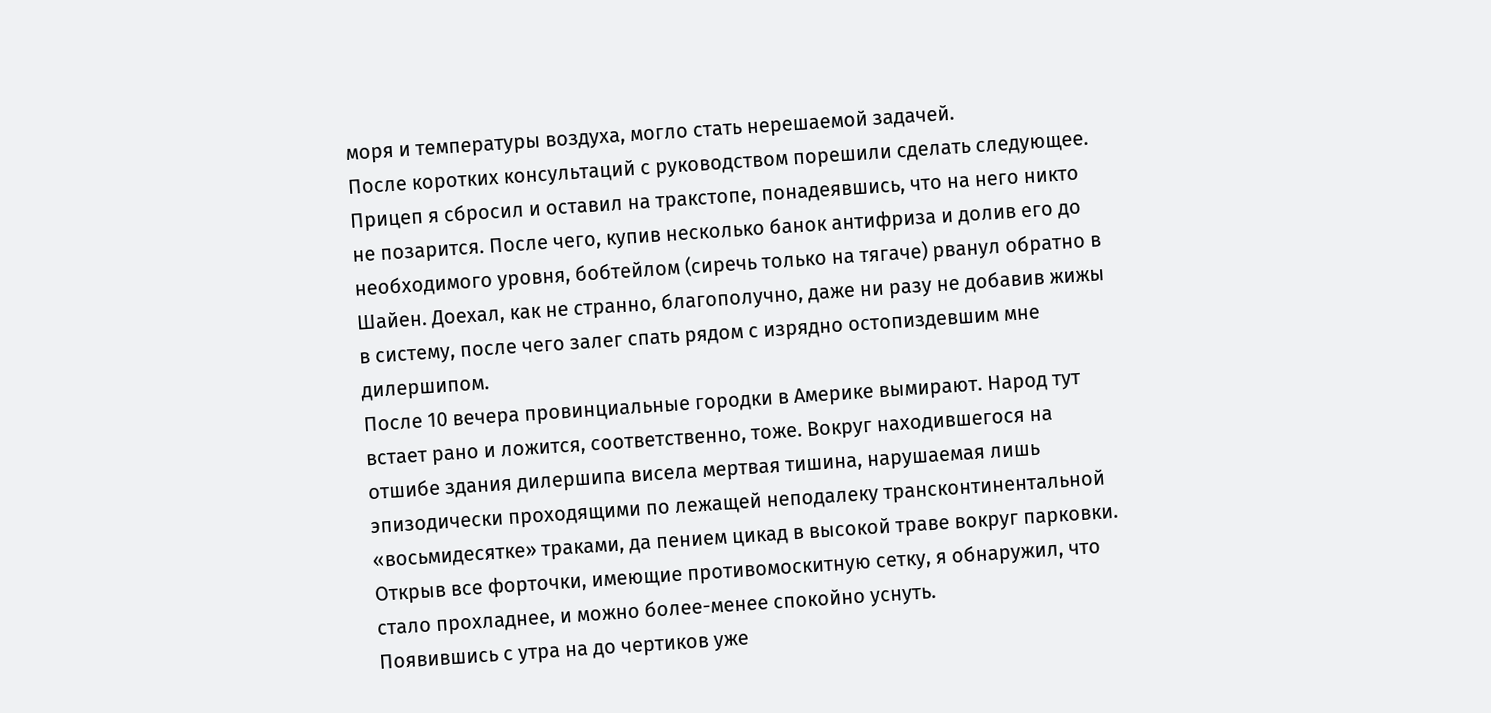моря и температуры воздуха, могло стать нерешаемой задачей.
После коротких консультаций с руководством порешили сделать следующее. Прицеп я сбросил и оставил на тракстопе, понадеявшись, что на него никто не позарится. После чего, купив несколько банок антифриза и долив его до необходимого уровня, бобтейлом (сиречь только на тягаче) рванул обратно в Шайен. Доехал, как не странно, благополучно, даже ни разу не добавив жижы в систему, после чего залег спать рядом с изрядно остопиздевшим мне дилершипом.
После 10 вечера провинциальные городки в Америке вымирают. Народ тут встает рано и ложится, соответственно, тоже. Вокруг находившегося на отшибе здания дилершипа висела мертвая тишина, нарушаемая лишь эпизодически проходящими по лежащей неподалеку трансконтинентальной «восьмидесятке» траками, да пением цикад в высокой траве вокруг парковки. Открыв все форточки, имеющие противомоскитную сетку, я обнаружил, что стало прохладнее, и можно более-менее спокойно уснуть.
Появившись с утра на до чертиков уже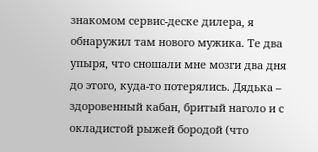знакомом сервис-деске дилера, я обнаружил там нового мужика. Те два упыря, что сношали мне мозги два дня до этого, куда-то потерялись. Дядька – здоровенный кабан, бритый наголо и с окладистой рыжей бородой (что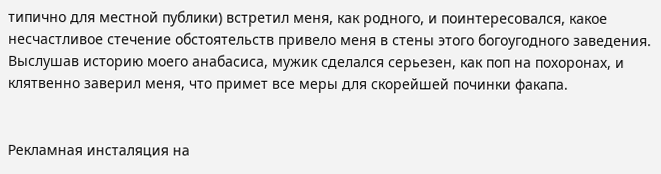типично для местной публики) встретил меня, как родного, и поинтересовался, какое несчастливое стечение обстоятельств привело меня в стены этого богоугодного заведения. Выслушав историю моего анабасиса, мужик сделался серьезен, как поп на похоронах, и клятвенно заверил меня, что примет все меры для скорейшей починки факапа.


Рекламная инсталяция на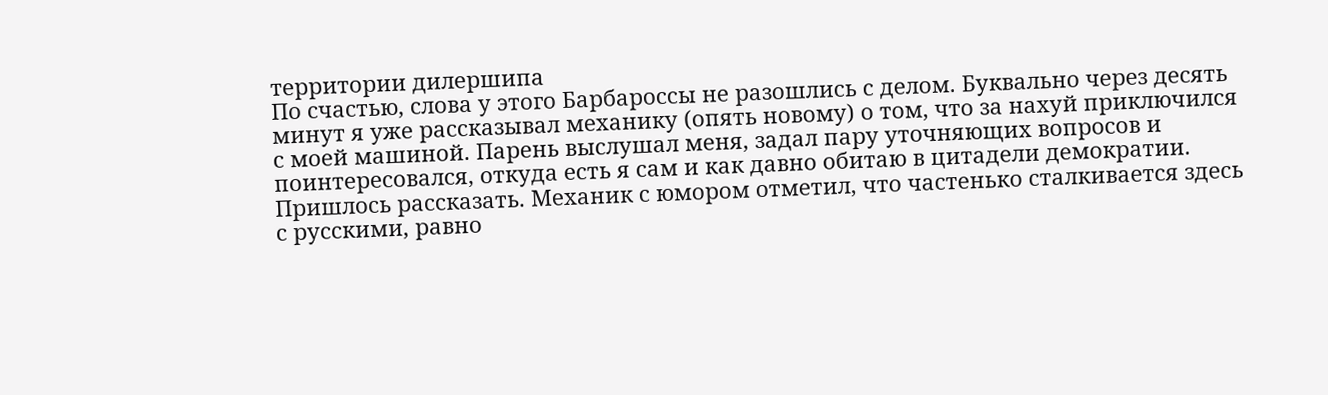территории дилершипа
По счастью, слова у этого Барбароссы не разошлись с делом. Буквально через десять минут я уже рассказывал механику (опять новому) о том, что за нахуй приключился с моей машиной. Парень выслушал меня, задал пару уточняющих вопросов и поинтересовался, откуда есть я сам и как давно обитаю в цитадели демократии. Пришлось рассказать. Механик с юмором отметил, что частенько сталкивается здесь с русскими, равно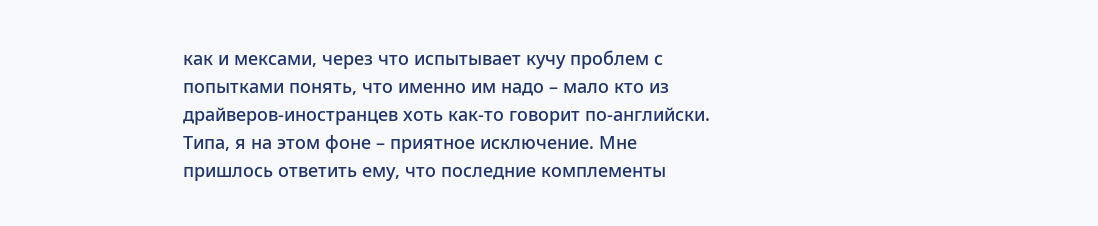как и мексами, через что испытывает кучу проблем с попытками понять, что именно им надо – мало кто из драйверов-иностранцев хоть как-то говорит по-английски. Типа, я на этом фоне – приятное исключение. Мне пришлось ответить ему, что последние комплементы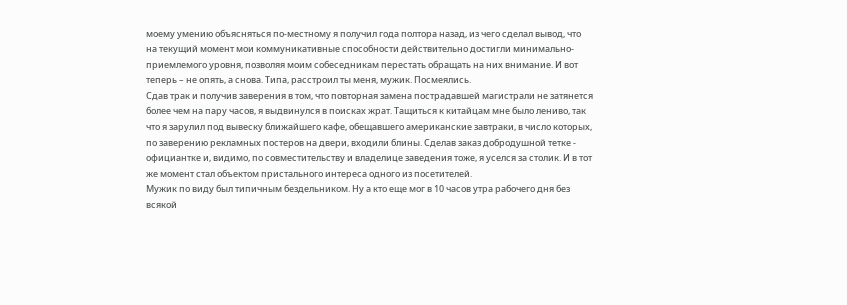моему умению объясняться по-местному я получил года полтора назад, из чего сделал вывод, что на текущий момент мои коммуникативные способности действительно достигли минимально-приемлемого уровня, позволяя моим собеседникам перестать обращать на них внимание. И вот теперь – не опять, а снова. Типа, расстроил ты меня, мужик. Посмеялись.
Сдав трак и получив заверения в том, что повторная замена пострадавшей магистрали не затянется более чем на пару часов, я выдвинулся в поисках жрат. Тащиться к китайцам мне было лениво, так что я зарулил под вывеску ближайшего кафе, обещавшего американские завтраки, в число которых, по заверению рекламных постеров на двери, входили блины. Сделав заказ добродушной тетке - официантке и, видимо, по совместительству и владелице заведения тоже, я уселся за столик. И в тот же момент стал объектом пристального интереса одного из посетителей.
Мужик по виду был типичным бездельником. Ну а кто еще мог в 10 часов утра рабочего дня без всякой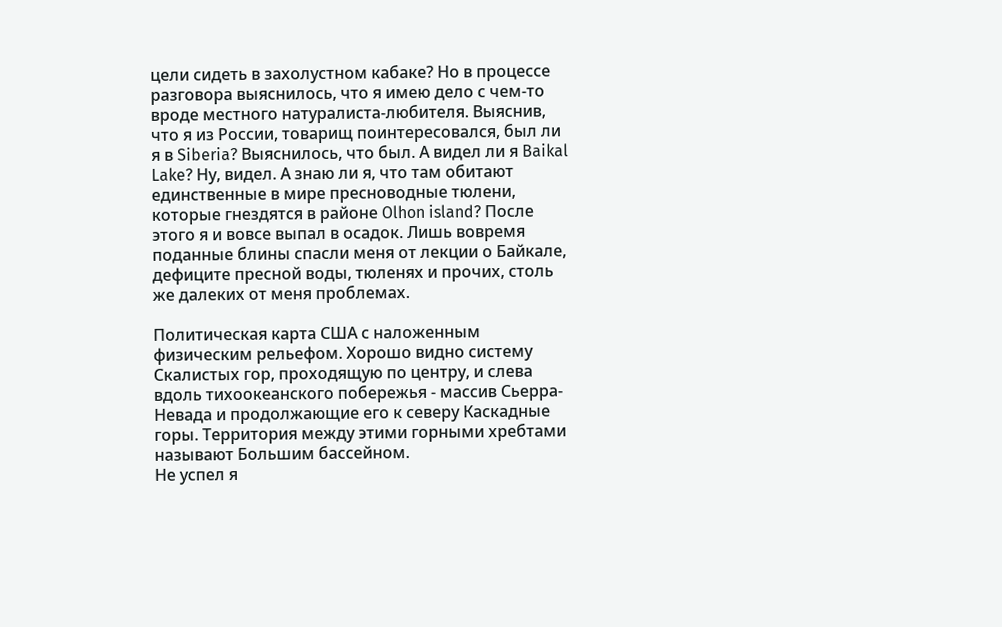цели сидеть в захолустном кабаке? Но в процессе разговора выяснилось, что я имею дело с чем-то вроде местного натуралиста-любителя. Выяснив, что я из России, товарищ поинтересовался, был ли я в Siberia? Выяснилось, что был. А видел ли я Baikal Lake? Ну, видел. А знаю ли я, что там обитают единственные в мире пресноводные тюлени, которые гнездятся в районе Olhon island? После этого я и вовсе выпал в осадок. Лишь вовремя поданные блины спасли меня от лекции о Байкале, дефиците пресной воды, тюленях и прочих, столь же далеких от меня проблемах.

Политическая карта США с наложенным физическим рельефом. Хорошо видно систему Скалистых гор, проходящую по центру, и слева вдоль тихоокеанского побережья - массив Сьерра-Невада и продолжающие его к северу Каскадные горы. Территория между этими горными хребтами называют Большим бассейном.
Не успел я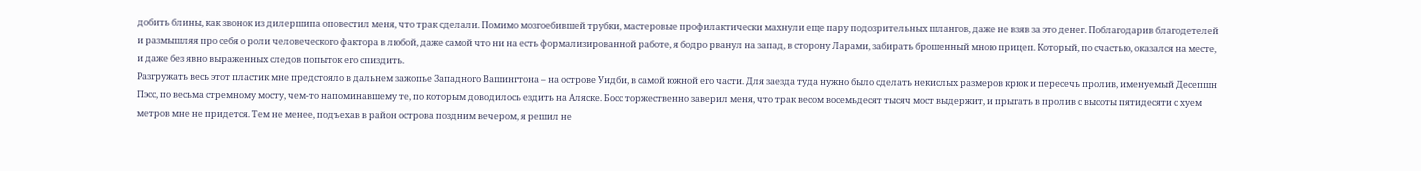добить блины, как звонок из дилершипа оповестил меня, что трак сделали. Помимо мозгоебившей трубки, мастеровые профилактически махнули еще пару подозрительных шлангов, даже не взяв за это денег. Поблагодарив благодетелей и размышляя про себя о роли человеческого фактора в любой, даже самой что ни на есть формализированной работе, я бодро рванул на запад, в сторону Ларами, забирать брошенный мною прицеп. Который, по счастью, оказался на месте, и даже без явно выраженных следов попыток его спиздить.
Разгружать весь этот пластик мне предстояло в дальнем зажопье Западного Вашингтона – на острове Уидби, в самой южной его части. Для заезда туда нужно было сделать некислых размеров крюк и пересечь пролив, именуемый Десепшн Пэсс, по весьма стремному мосту, чем-то напоминавшему те, по которым доводилось ездить на Аляске. Босс торжественно заверил меня, что трак весом восемьдесят тысяч мост выдержит, и прыгать в пролив с высоты пятидесяти с хуем метров мне не придется. Тем не менее, подъехав в район острова поздним вечером, я решил не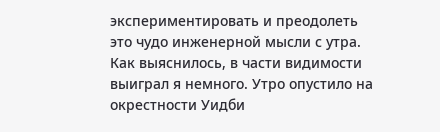экспериментировать и преодолеть это чудо инженерной мысли с утра.
Как выяснилось, в части видимости выиграл я немного. Утро опустило на окрестности Уидби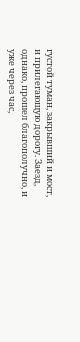густой туман, закрывший и мост, и прилегающую дорогу. Заезд, однако, прошел благополучно, и уже через час,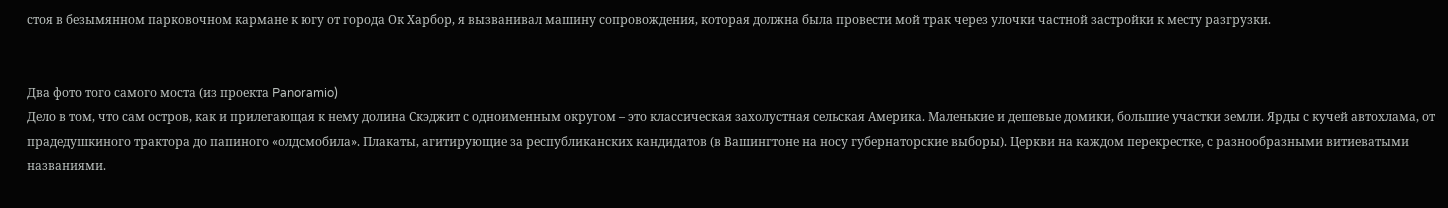стоя в безымянном парковочном кармане к югу от города Ок Харбор, я вызванивал машину сопровождения, которая должна была провести мой трак через улочки частной застройки к месту разгрузки.


Два фото того самого моста (из проекта Panoramio)
Дело в том, что сам остров, как и прилегающая к нему долина Скэджит с одноименным округом – это классическая захолустная сельская Америка. Маленькие и дешевые домики, большие участки земли. Ярды с кучей автохлама, от прадедушкиного трактора до папиного «олдсмобила». Плакаты, агитирующие за республиканских кандидатов (в Вашингтоне на носу губернаторские выборы). Церкви на каждом перекрестке, с разнообразными витиеватыми названиями.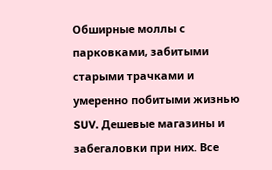Обширные моллы с парковками, забитыми старыми трачками и умеренно побитыми жизнью SUV. Дешевые магазины и забегаловки при них. Все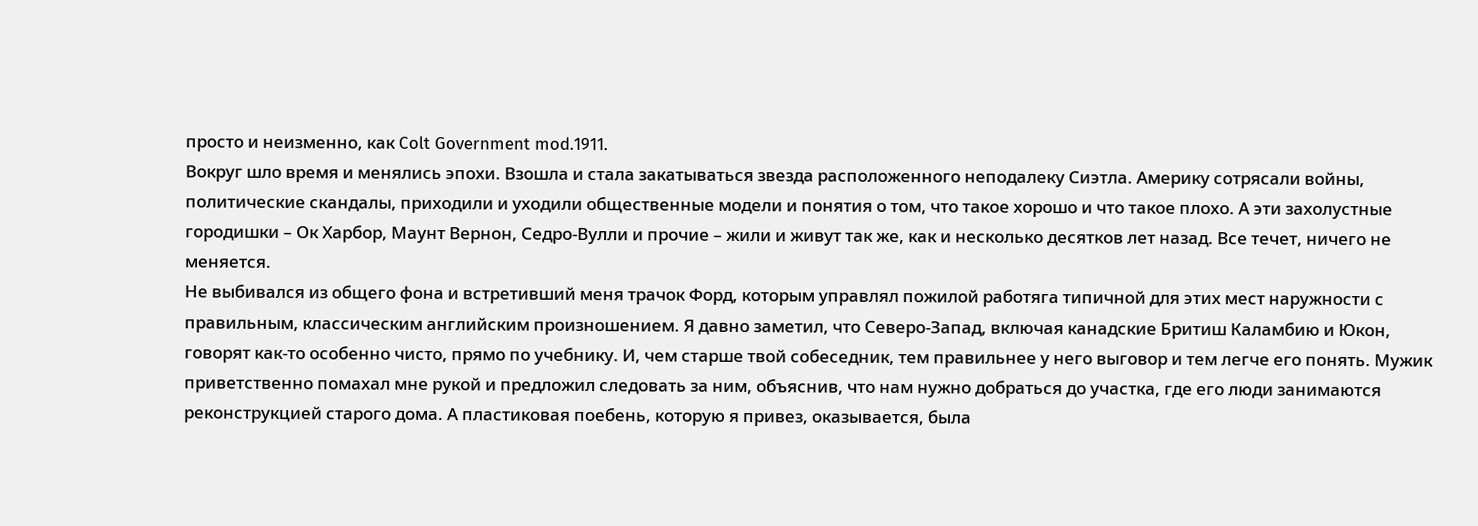просто и неизменно, как Colt Government mod.1911.
Вокруг шло время и менялись эпохи. Взошла и стала закатываться звезда расположенного неподалеку Сиэтла. Америку сотрясали войны, политические скандалы, приходили и уходили общественные модели и понятия о том, что такое хорошо и что такое плохо. А эти захолустные городишки – Ок Харбор, Маунт Вернон, Седро-Вулли и прочие – жили и живут так же, как и несколько десятков лет назад. Все течет, ничего не меняется.
Не выбивался из общего фона и встретивший меня трачок Форд, которым управлял пожилой работяга типичной для этих мест наружности с правильным, классическим английским произношением. Я давно заметил, что Северо-Запад, включая канадские Бритиш Каламбию и Юкон, говорят как-то особенно чисто, прямо по учебнику. И, чем старше твой собеседник, тем правильнее у него выговор и тем легче его понять. Мужик приветственно помахал мне рукой и предложил следовать за ним, объяснив, что нам нужно добраться до участка, где его люди занимаются реконструкцией старого дома. А пластиковая поебень, которую я привез, оказывается, была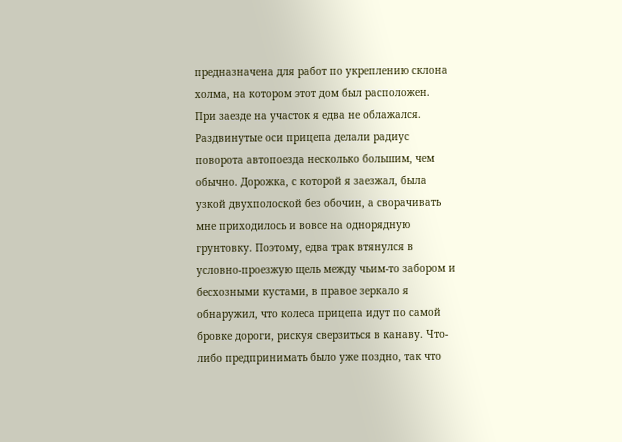предназначена для работ по укреплению склона холма, на котором этот дом был расположен.
При заезде на участок я едва не облажался. Раздвинутые оси прицепа делали радиус поворота автопоезда несколько большим, чем обычно. Дорожка, с которой я заезжал, была узкой двухполоской без обочин, а сворачивать мне приходилось и вовсе на однорядную грунтовку. Поэтому, едва трак втянулся в условно-проезжую щель между чьим-то забором и бесхозными кустами, в правое зеркало я обнаружил, что колеса прицепа идут по самой бровке дороги, рискуя сверзиться в канаву. Что-либо предпринимать было уже поздно, так что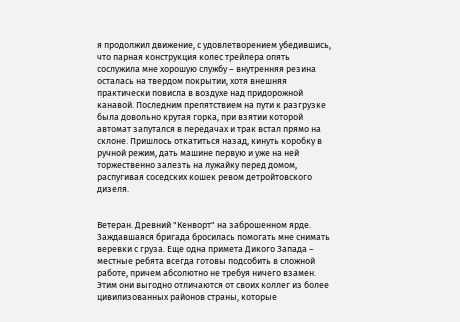я продолжил движение, с удовлетворением убедившись, что парная конструкция колес трейлера опять сослужила мне хорошую службу – внутренняя резина осталась на твердом покрытии, хотя внешняя практически повисла в воздухе над придорожной канавой. Последним препятствием на пути к разгрузке была довольно крутая горка, при взятии которой автомат запутался в передачах и трак встал прямо на склоне. Пришлось откатиться назад, кинуть коробку в ручной режим, дать машине первую и уже на ней торжественно залезть на лужайку перед домом, распугивая соседских кошек ревом детройтовского дизеля.


Ветеран. Древний "Кенворт" на заброшенном ярде.
Заждавшаяся бригада бросилась помогать мне снимать веревки с груза. Еще одна примета Дикого Запада – местные ребята всегда готовы подсобить в сложной работе, причем абсолютно не требуя ничего взамен. Этим они выгодно отличаются от своих коллег из более цивилизованных районов страны, которые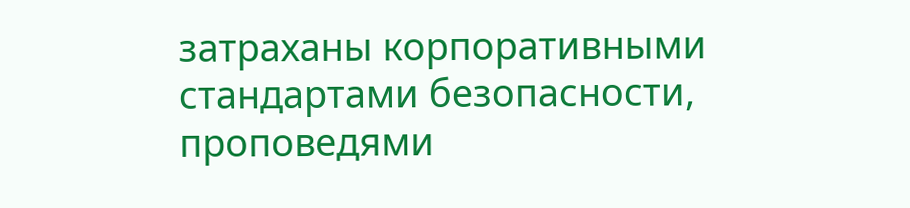затраханы корпоративными стандартами безопасности, проповедями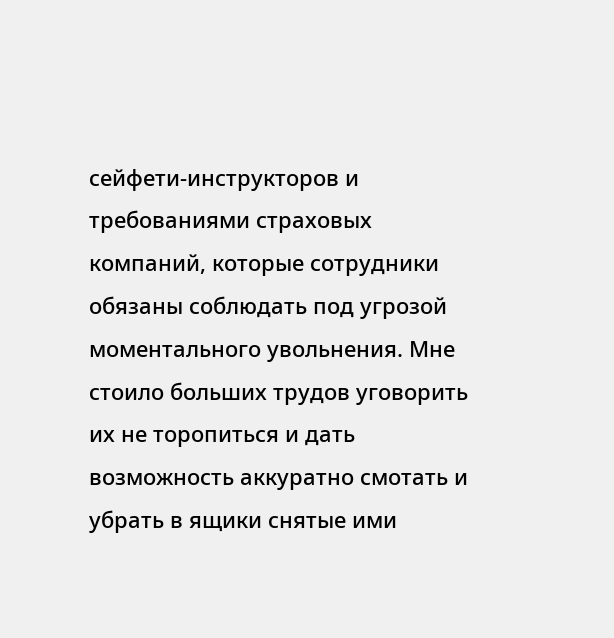сейфети-инструкторов и требованиями страховых компаний, которые сотрудники обязаны соблюдать под угрозой моментального увольнения. Мне стоило больших трудов уговорить их не торопиться и дать возможность аккуратно смотать и убрать в ящики снятые ими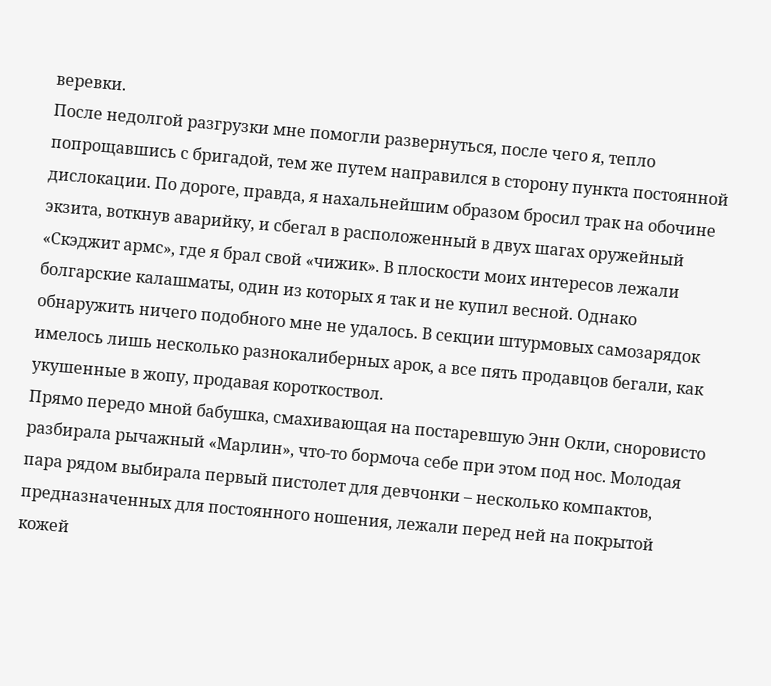веревки.
После недолгой разгрузки мне помогли развернуться, после чего я, тепло попрощавшись с бригадой, тем же путем направился в сторону пункта постоянной дислокации. По дороге, правда, я нахальнейшим образом бросил трак на обочине экзита, воткнув аварийку, и сбегал в расположенный в двух шагах оружейный «Скэджит армс», где я брал свой «чижик». В плоскости моих интересов лежали болгарские калашматы, один из которых я так и не купил весной. Однако обнаружить ничего подобного мне не удалось. В секции штурмовых самозарядок имелось лишь несколько разнокалиберных арок, а все пять продавцов бегали, как укушенные в жопу, продавая короткоствол.
Прямо передо мной бабушка, смахивающая на постаревшую Энн Окли, сноровисто разбирала рычажный «Марлин», что-то бормоча себе при этом под нос. Молодая пара рядом выбирала первый пистолет для девчонки – несколько компактов, предназначенных для постоянного ношения, лежали перед ней на покрытой кожей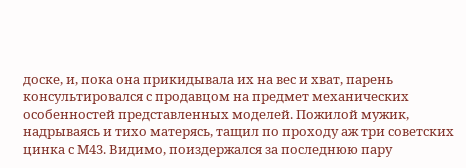доске, и, пока она прикидывала их на вес и хват, парень консультировался с продавцом на предмет механических особенностей представленных моделей. Пожилой мужик, надрываясь и тихо матерясь, тащил по проходу аж три советских цинка с М43. Видимо, поиздержался за последнюю пару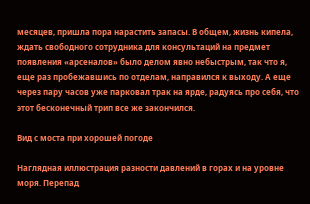месяцев, пришла пора нарастить запасы. В общем, жизнь кипела, ждать свободного сотрудника для консультаций на предмет появления «арсеналов» было делом явно небыстрым, так что я, еще раз пробежавшись по отделам, направился к выходу. А еще через пару часов уже парковал трак на ярде, радуясь про себя, что этот бесконечный трип все же закончился.

Вид с моста при хорошей погоде

Наглядная иллюстрация разности давлений в горах и на уровне моря. Перепад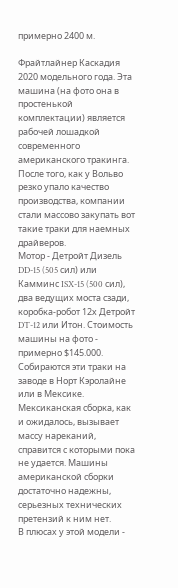примерно 2400 м.

Фрайтлайнер Каскадия 2020 модельного года. Эта машина (на фото она в простенькой комплектации) является рабочей лошадкой современного американского тракинга. После того, как у Вольво резко упало качество производства, компании стали массово закупать вот такие траки для наемных драйверов.
Мотор - Детройт Дизель DD-15 (505 сил) или Камминс ISX-15 (500 сил), два ведущих моста сзади, коробка-робот 12х Детройт DT-12 или Итон. Стоимость машины на фото - примерно $145.000. Собираются эти траки на заводе в Норт Кэролайне или в Мексике. Мексиканская сборка, как и ожидалось, вызывает массу нареканий, справится с которыми пока не удается. Машины американской сборки достаточно надежны, серьезных технических претензий к ним нет.
В плюсах у этой модели -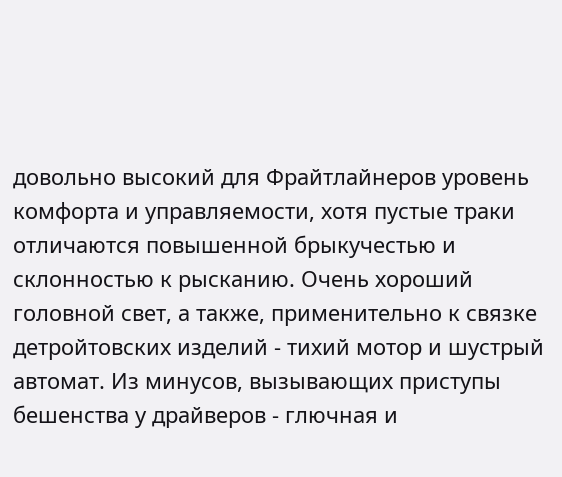довольно высокий для Фрайтлайнеров уровень комфорта и управляемости, хотя пустые траки отличаются повышенной брыкучестью и склонностью к рысканию. Очень хороший головной свет, а также, применительно к связке детройтовских изделий - тихий мотор и шустрый автомат. Из минусов, вызывающих приступы бешенства у драйверов - глючная и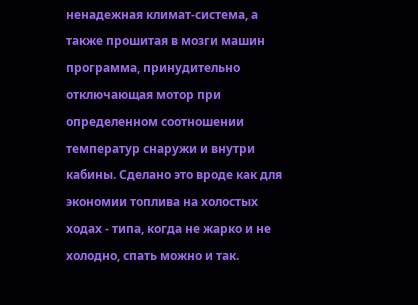ненадежная климат-система, а также прошитая в мозги машин программа, принудительно отключающая мотор при определенном соотношении температур снаружи и внутри кабины. Сделано это вроде как для экономии топлива на холостых ходах - типа, когда не жарко и не холодно, спать можно и так.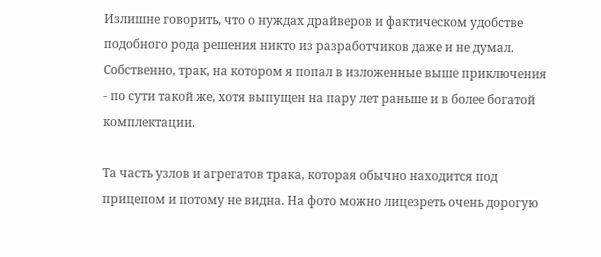Излишне говорить, что о нуждах драйверов и фактическом удобстве подобного рода решения никто из разработчиков даже и не думал.
Собственно, трак, на котором я попал в изложенные выше приключения - по сути такой же, хотя выпущен на пару лет раньше и в более богатой комплектации.

Та часть узлов и агрегатов трака, которая обычно находится под прицепом и потому не видна. На фото можно лицезреть очень дорогую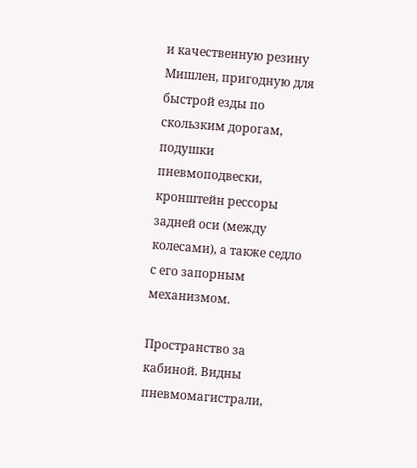и качественную резину Мишлен, пригодную для быстрой езды по скользким дорогам, подушки пневмоподвески, кронштейн рессоры задней оси (между колесами), а также седло с его запорным механизмом.

Пространство за кабиной. Видны пневмомагистрали,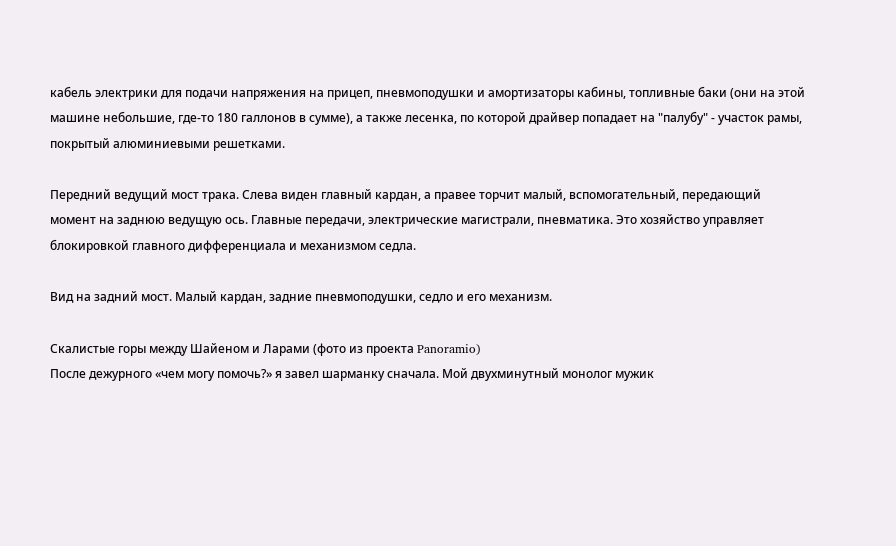кабель электрики для подачи напряжения на прицеп, пневмоподушки и амортизаторы кабины, топливные баки (они на этой машине небольшие, где-то 180 галлонов в сумме), а также лесенка, по которой драйвер попадает на "палубу" - участок рамы, покрытый алюминиевыми решетками.

Передний ведущий мост трака. Слева виден главный кардан, а правее торчит малый, вспомогательный, передающий момент на заднюю ведущую ось. Главные передачи, электрические магистрали, пневматика. Это хозяйство управляет блокировкой главного дифференциала и механизмом седла.

Вид на задний мост. Малый кардан, задние пневмоподушки, седло и его механизм.

Скалистые горы между Шайеном и Ларами (фото из проекта Panoramio)
После дежурного «чем могу помочь?» я завел шарманку сначала. Мой двухминутный монолог мужик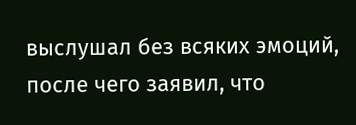выслушал без всяких эмоций, после чего заявил, что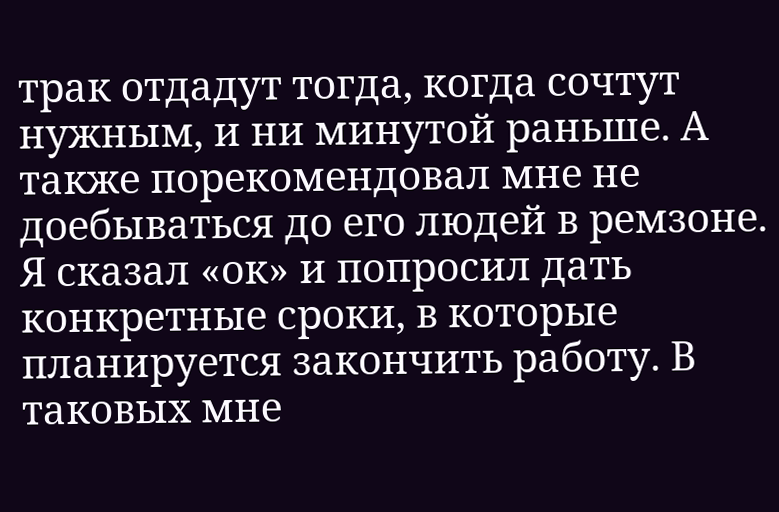трак отдадут тогда, когда сочтут нужным, и ни минутой раньше. А также порекомендовал мне не доебываться до его людей в ремзоне. Я сказал «ок» и попросил дать конкретные сроки, в которые планируется закончить работу. В таковых мне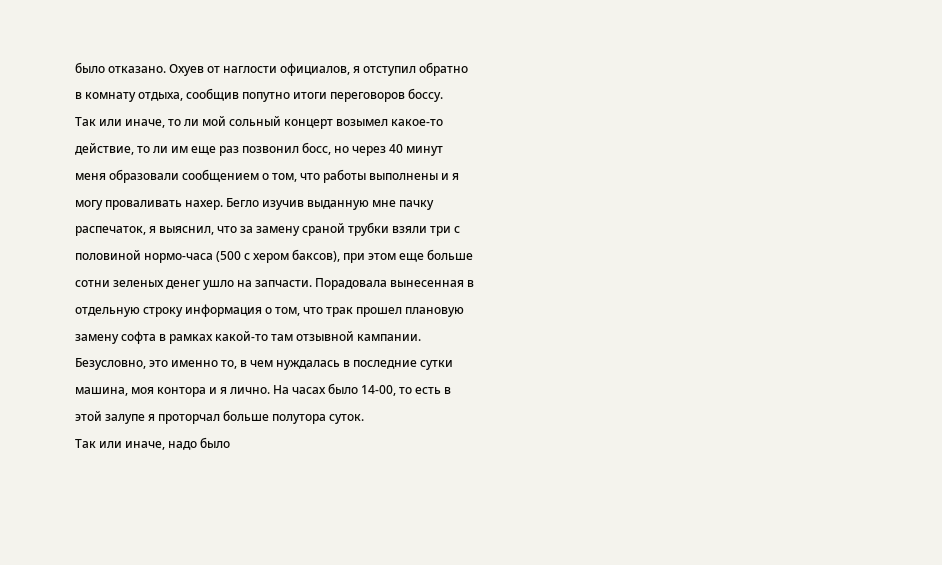было отказано. Охуев от наглости официалов, я отступил обратно в комнату отдыха, сообщив попутно итоги переговоров боссу.
Так или иначе, то ли мой сольный концерт возымел какое-то действие, то ли им еще раз позвонил босс, но через 40 минут меня образовали сообщением о том, что работы выполнены и я могу проваливать нахер. Бегло изучив выданную мне пачку распечаток, я выяснил, что за замену сраной трубки взяли три с половиной нормо-часа (500 с хером баксов), при этом еще больше сотни зеленых денег ушло на запчасти. Порадовала вынесенная в отдельную строку информация о том, что трак прошел плановую замену софта в рамках какой-то там отзывной кампании. Безусловно, это именно то, в чем нуждалась в последние сутки машина, моя контора и я лично. На часах было 14-00, то есть в этой залупе я проторчал больше полутора суток.
Так или иначе, надо было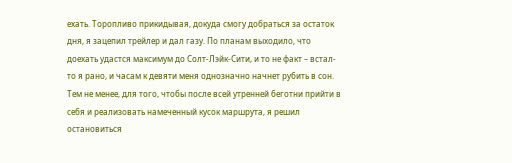ехать. Торопливо прикидывая, докуда смогу добраться за остаток дня, я зацепил трейлер и дал газу. По планам выходило, что доехать удастся максимум до Солт-Лэйк-Сити, и то не факт – встал-то я рано, и часам к девяти меня однозначно начнет рубить в сон. Тем не менее, для того, чтобы после всей утренней беготни прийти в себя и реализовать намеченный кусок маршрута, я решил остановиться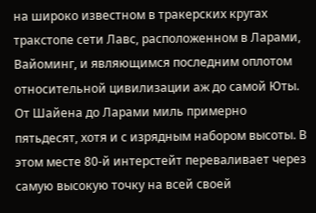на широко известном в тракерских кругах тракстопе сети Лавс, расположенном в Ларами, Вайоминг, и являющимся последним оплотом относительной цивилизации аж до самой Юты.
От Шайена до Ларами миль примерно пятьдесят, хотя и с изрядным набором высоты. В этом месте 80-й интерстейт переваливает через самую высокую точку на всей своей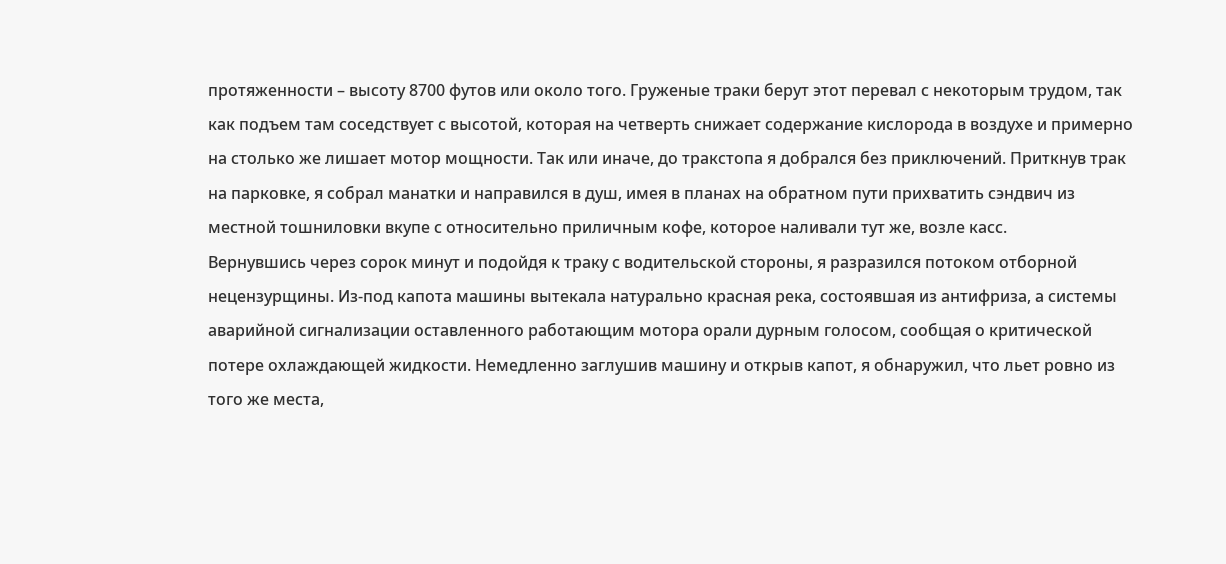протяженности – высоту 8700 футов или около того. Груженые траки берут этот перевал с некоторым трудом, так как подъем там соседствует с высотой, которая на четверть снижает содержание кислорода в воздухе и примерно на столько же лишает мотор мощности. Так или иначе, до тракстопа я добрался без приключений. Приткнув трак на парковке, я собрал манатки и направился в душ, имея в планах на обратном пути прихватить сэндвич из местной тошниловки вкупе с относительно приличным кофе, которое наливали тут же, возле касс.
Вернувшись через сорок минут и подойдя к траку с водительской стороны, я разразился потоком отборной нецензурщины. Из-под капота машины вытекала натурально красная река, состоявшая из антифриза, а системы аварийной сигнализации оставленного работающим мотора орали дурным голосом, сообщая о критической потере охлаждающей жидкости. Немедленно заглушив машину и открыв капот, я обнаружил, что льет ровно из того же места,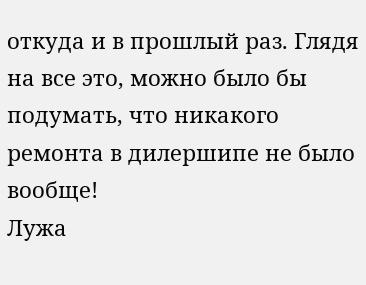откуда и в прошлый раз. Глядя на все это, можно было бы подумать, что никакого ремонта в дилершипе не было вообще!
Лужа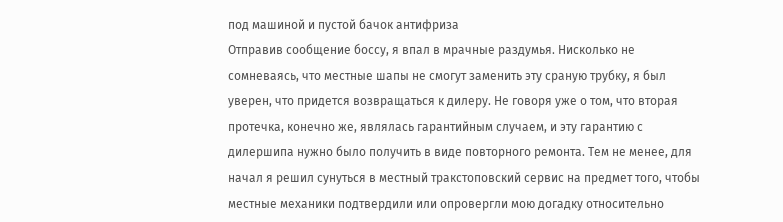под машиной и пустой бачок антифриза
Отправив сообщение боссу, я впал в мрачные раздумья. Нисколько не сомневаясь, что местные шапы не смогут заменить эту сраную трубку, я был уверен, что придется возвращаться к дилеру. Не говоря уже о том, что вторая протечка, конечно же, являлась гарантийным случаем, и эту гарантию с дилершипа нужно было получить в виде повторного ремонта. Тем не менее, для начал я решил сунуться в местный тракстоповский сервис на предмет того, чтобы местные механики подтвердили или опровергли мою догадку относительно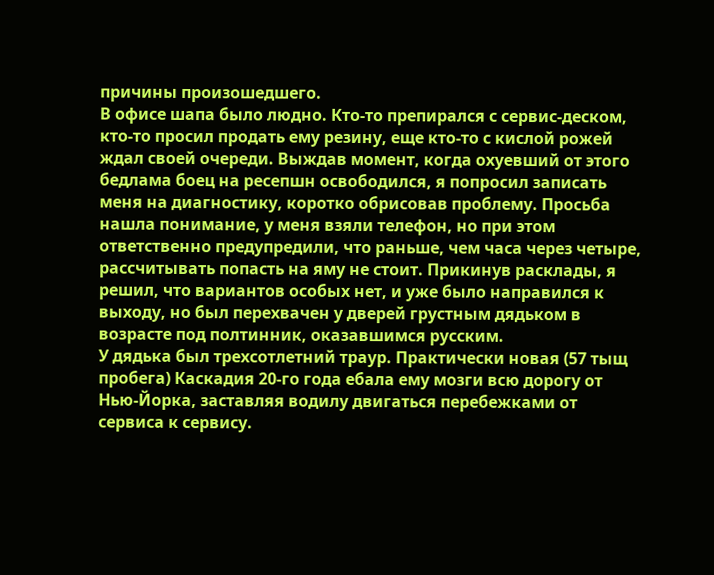причины произошедшего.
В офисе шапа было людно. Кто-то препирался с сервис-деском, кто-то просил продать ему резину, еще кто-то с кислой рожей ждал своей очереди. Выждав момент, когда охуевший от этого бедлама боец на ресепшн освободился, я попросил записать меня на диагностику, коротко обрисовав проблему. Просьба нашла понимание, у меня взяли телефон, но при этом ответственно предупредили, что раньше, чем часа через четыре, рассчитывать попасть на яму не стоит. Прикинув расклады, я решил, что вариантов особых нет, и уже было направился к выходу, но был перехвачен у дверей грустным дядьком в возрасте под полтинник, оказавшимся русским.
У дядька был трехсотлетний траур. Практически новая (57 тыщ пробега) Каскадия 20-го года ебала ему мозги всю дорогу от Нью-Йорка, заставляя водилу двигаться перебежками от сервиса к сервису.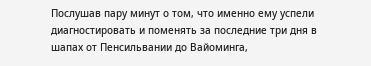Послушав пару минут о том, что именно ему успели диагностировать и поменять за последние три дня в шапах от Пенсильвании до Вайоминга,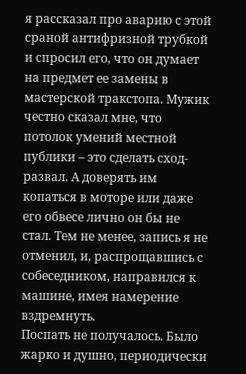я рассказал про аварию с этой сраной антифризной трубкой и спросил его, что он думает на предмет ее замены в мастерской тракстопа. Мужик честно сказал мне, что потолок умений местной публики – это сделать сход-развал. А доверять им копаться в моторе или даже его обвесе лично он бы не стал. Тем не менее, запись я не отменил, и, распрощавшись с собеседником, направился к машине, имея намерение вздремнуть.
Поспать не получалось. Было жарко и душно, периодически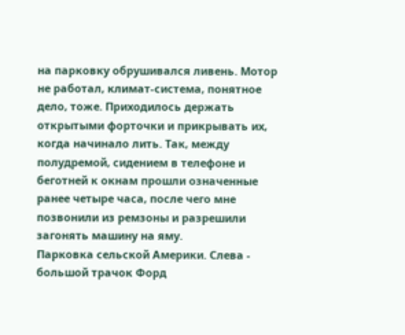на парковку обрушивался ливень. Мотор не работал, климат-система, понятное дело, тоже. Приходилось держать открытыми форточки и прикрывать их, когда начинало лить. Так, между полудремой, сидением в телефоне и беготней к окнам прошли означенные ранее четыре часа, после чего мне позвонили из ремзоны и разрешили загонять машину на яму.
Парковка сельской Америки. Слева - большой трачок Форд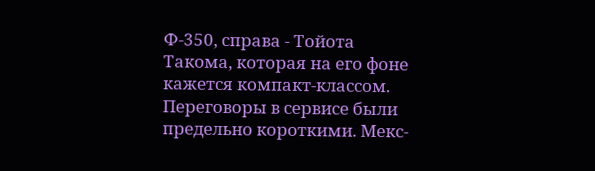Ф-350, справа - Тойота Такома, которая на его фоне кажется компакт-классом.
Переговоры в сервисе были предельно короткими. Мекс-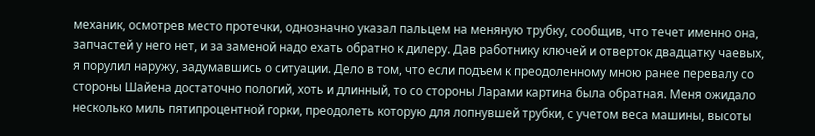механик, осмотрев место протечки, однозначно указал пальцем на меняную трубку, сообщив, что течет именно она, запчастей у него нет, и за заменой надо ехать обратно к дилеру. Дав работнику ключей и отверток двадцатку чаевых, я порулил наружу, задумавшись о ситуации. Дело в том, что если подъем к преодоленному мною ранее перевалу со стороны Шайена достаточно пологий, хоть и длинный, то со стороны Ларами картина была обратная. Меня ожидало несколько миль пятипроцентной горки, преодолеть которую для лопнувшей трубки, с учетом веса машины, высоты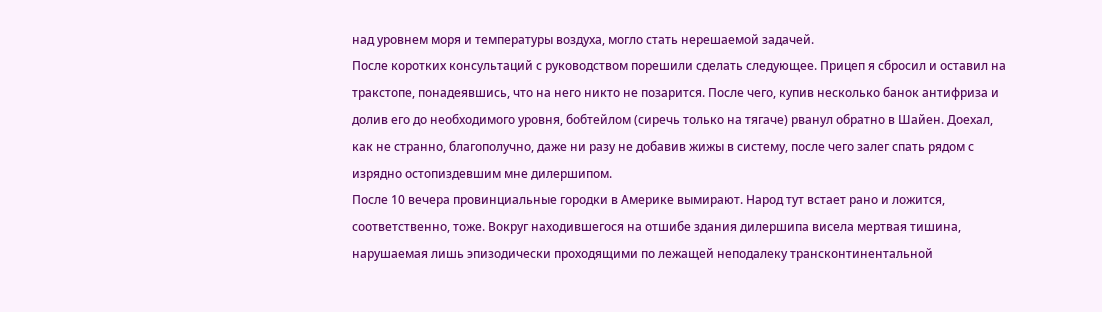над уровнем моря и температуры воздуха, могло стать нерешаемой задачей.
После коротких консультаций с руководством порешили сделать следующее. Прицеп я сбросил и оставил на тракстопе, понадеявшись, что на него никто не позарится. После чего, купив несколько банок антифриза и долив его до необходимого уровня, бобтейлом (сиречь только на тягаче) рванул обратно в Шайен. Доехал, как не странно, благополучно, даже ни разу не добавив жижы в систему, после чего залег спать рядом с изрядно остопиздевшим мне дилершипом.
После 10 вечера провинциальные городки в Америке вымирают. Народ тут встает рано и ложится, соответственно, тоже. Вокруг находившегося на отшибе здания дилершипа висела мертвая тишина, нарушаемая лишь эпизодически проходящими по лежащей неподалеку трансконтинентальной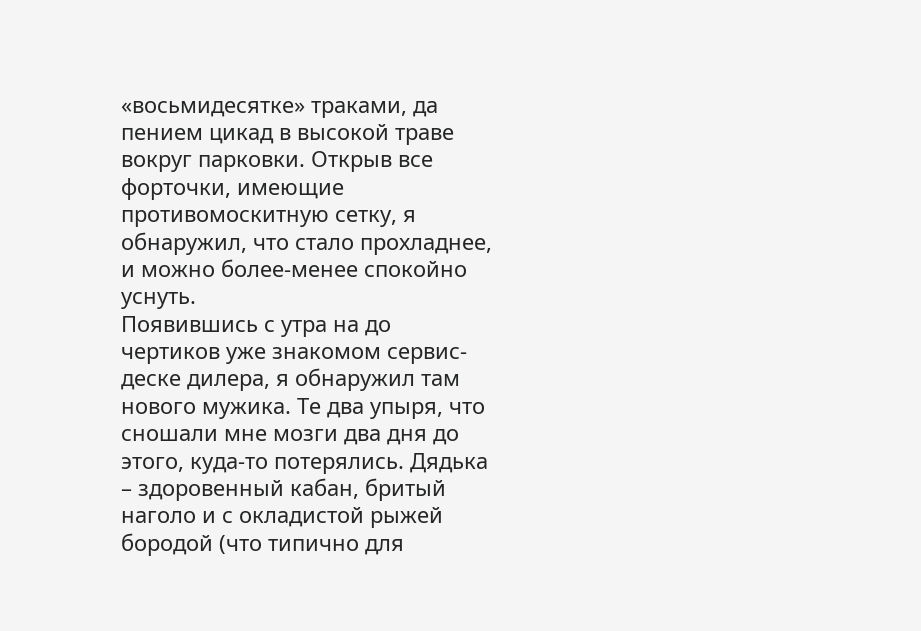«восьмидесятке» траками, да пением цикад в высокой траве вокруг парковки. Открыв все форточки, имеющие противомоскитную сетку, я обнаружил, что стало прохладнее, и можно более-менее спокойно уснуть.
Появившись с утра на до чертиков уже знакомом сервис-деске дилера, я обнаружил там нового мужика. Те два упыря, что сношали мне мозги два дня до этого, куда-то потерялись. Дядька – здоровенный кабан, бритый наголо и с окладистой рыжей бородой (что типично для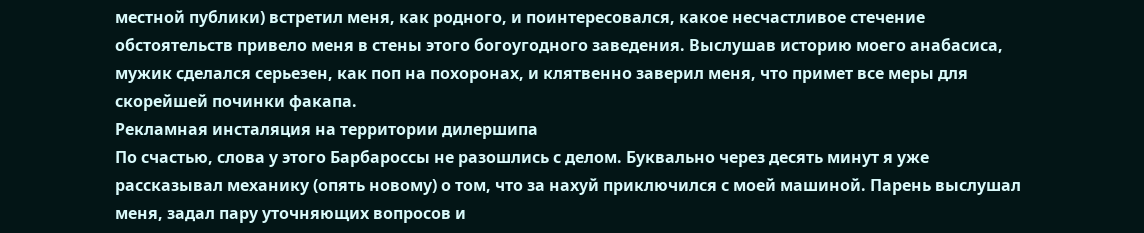местной публики) встретил меня, как родного, и поинтересовался, какое несчастливое стечение обстоятельств привело меня в стены этого богоугодного заведения. Выслушав историю моего анабасиса, мужик сделался серьезен, как поп на похоронах, и клятвенно заверил меня, что примет все меры для скорейшей починки факапа.
Рекламная инсталяция на территории дилершипа
По счастью, слова у этого Барбароссы не разошлись с делом. Буквально через десять минут я уже рассказывал механику (опять новому) о том, что за нахуй приключился с моей машиной. Парень выслушал меня, задал пару уточняющих вопросов и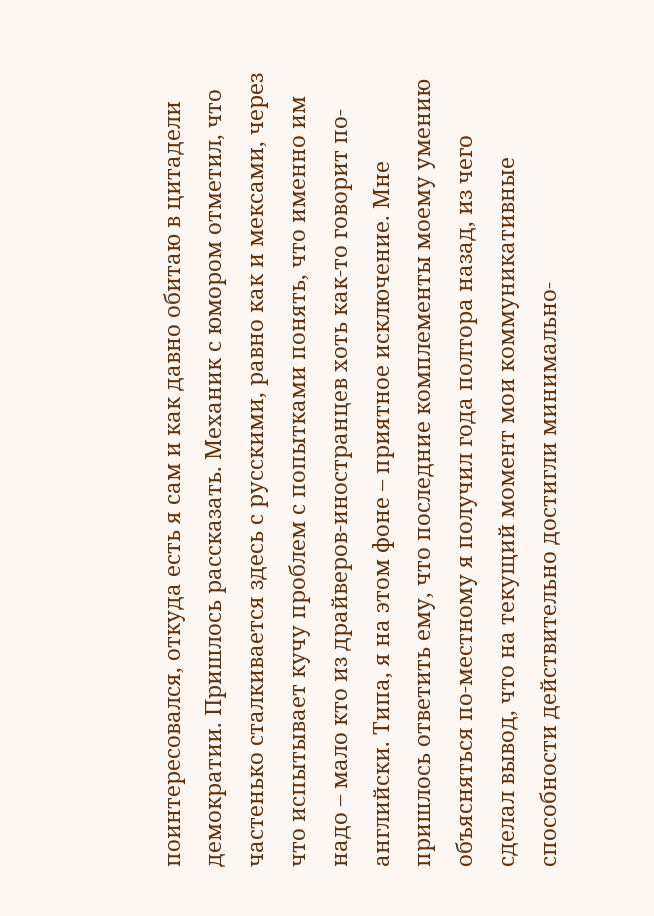поинтересовался, откуда есть я сам и как давно обитаю в цитадели демократии. Пришлось рассказать. Механик с юмором отметил, что частенько сталкивается здесь с русскими, равно как и мексами, через что испытывает кучу проблем с попытками понять, что именно им надо – мало кто из драйверов-иностранцев хоть как-то говорит по-английски. Типа, я на этом фоне – приятное исключение. Мне пришлось ответить ему, что последние комплементы моему умению объясняться по-местному я получил года полтора назад, из чего сделал вывод, что на текущий момент мои коммуникативные способности действительно достигли минимально-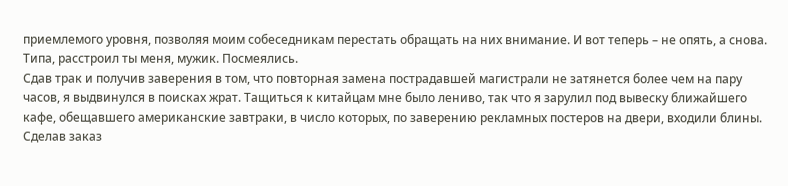приемлемого уровня, позволяя моим собеседникам перестать обращать на них внимание. И вот теперь – не опять, а снова. Типа, расстроил ты меня, мужик. Посмеялись.
Сдав трак и получив заверения в том, что повторная замена пострадавшей магистрали не затянется более чем на пару часов, я выдвинулся в поисках жрат. Тащиться к китайцам мне было лениво, так что я зарулил под вывеску ближайшего кафе, обещавшего американские завтраки, в число которых, по заверению рекламных постеров на двери, входили блины. Сделав заказ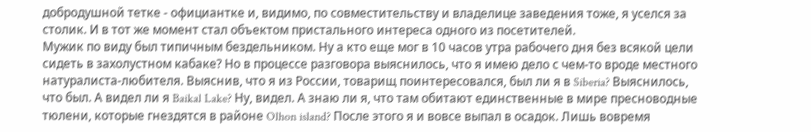добродушной тетке - официантке и, видимо, по совместительству и владелице заведения тоже, я уселся за столик. И в тот же момент стал объектом пристального интереса одного из посетителей.
Мужик по виду был типичным бездельником. Ну а кто еще мог в 10 часов утра рабочего дня без всякой цели сидеть в захолустном кабаке? Но в процессе разговора выяснилось, что я имею дело с чем-то вроде местного натуралиста-любителя. Выяснив, что я из России, товарищ поинтересовался, был ли я в Siberia? Выяснилось, что был. А видел ли я Baikal Lake? Ну, видел. А знаю ли я, что там обитают единственные в мире пресноводные тюлени, которые гнездятся в районе Olhon island? После этого я и вовсе выпал в осадок. Лишь вовремя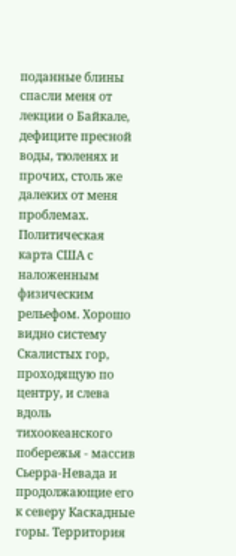поданные блины спасли меня от лекции о Байкале, дефиците пресной воды, тюленях и прочих, столь же далеких от меня проблемах.
Политическая карта США с наложенным физическим рельефом. Хорошо видно систему Скалистых гор, проходящую по центру, и слева вдоль тихоокеанского побережья - массив Сьерра-Невада и продолжающие его к северу Каскадные горы. Территория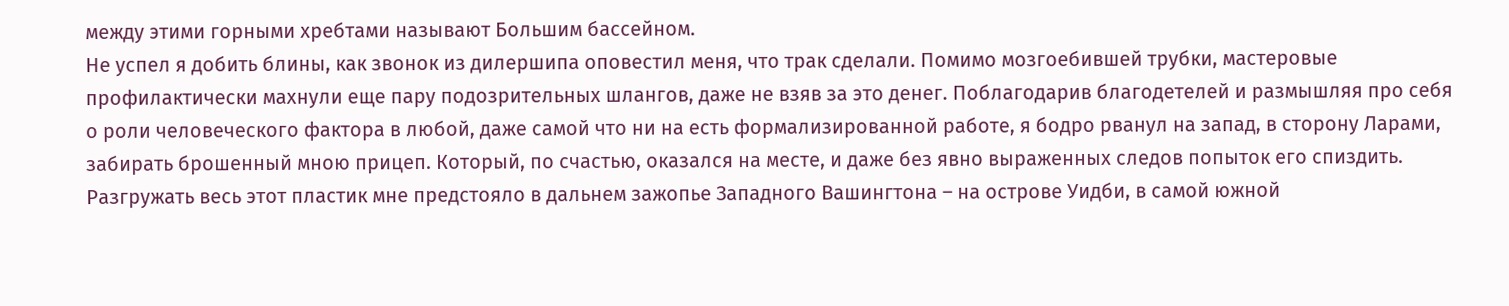между этими горными хребтами называют Большим бассейном.
Не успел я добить блины, как звонок из дилершипа оповестил меня, что трак сделали. Помимо мозгоебившей трубки, мастеровые профилактически махнули еще пару подозрительных шлангов, даже не взяв за это денег. Поблагодарив благодетелей и размышляя про себя о роли человеческого фактора в любой, даже самой что ни на есть формализированной работе, я бодро рванул на запад, в сторону Ларами, забирать брошенный мною прицеп. Который, по счастью, оказался на месте, и даже без явно выраженных следов попыток его спиздить.
Разгружать весь этот пластик мне предстояло в дальнем зажопье Западного Вашингтона – на острове Уидби, в самой южной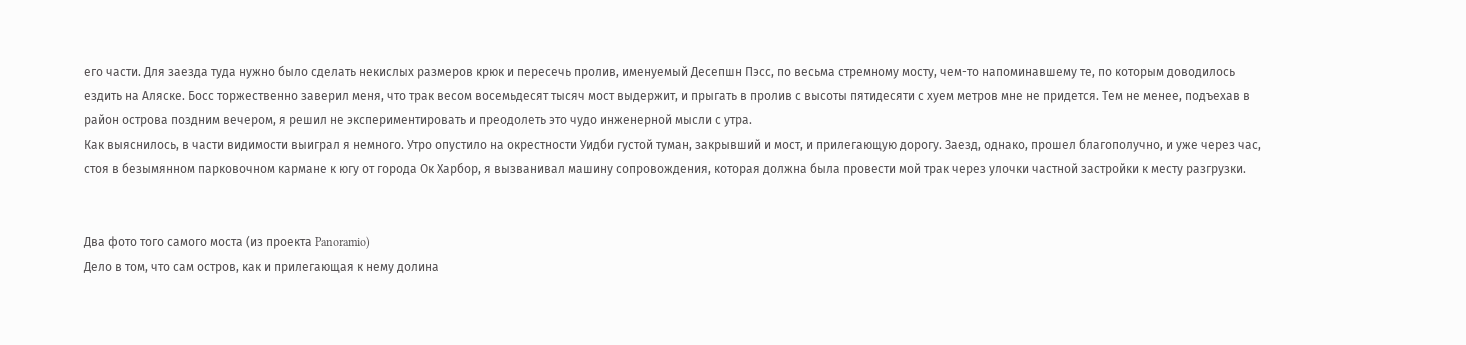его части. Для заезда туда нужно было сделать некислых размеров крюк и пересечь пролив, именуемый Десепшн Пэсс, по весьма стремному мосту, чем-то напоминавшему те, по которым доводилось ездить на Аляске. Босс торжественно заверил меня, что трак весом восемьдесят тысяч мост выдержит, и прыгать в пролив с высоты пятидесяти с хуем метров мне не придется. Тем не менее, подъехав в район острова поздним вечером, я решил не экспериментировать и преодолеть это чудо инженерной мысли с утра.
Как выяснилось, в части видимости выиграл я немного. Утро опустило на окрестности Уидби густой туман, закрывший и мост, и прилегающую дорогу. Заезд, однако, прошел благополучно, и уже через час, стоя в безымянном парковочном кармане к югу от города Ок Харбор, я вызванивал машину сопровождения, которая должна была провести мой трак через улочки частной застройки к месту разгрузки.


Два фото того самого моста (из проекта Panoramio)
Дело в том, что сам остров, как и прилегающая к нему долина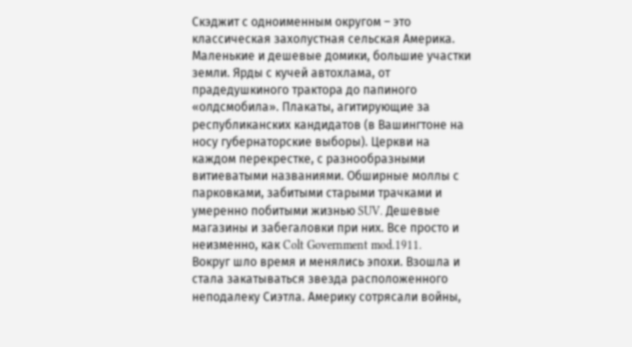Скэджит с одноименным округом – это классическая захолустная сельская Америка. Маленькие и дешевые домики, большие участки земли. Ярды с кучей автохлама, от прадедушкиного трактора до папиного «олдсмобила». Плакаты, агитирующие за республиканских кандидатов (в Вашингтоне на носу губернаторские выборы). Церкви на каждом перекрестке, с разнообразными витиеватыми названиями. Обширные моллы с парковками, забитыми старыми трачками и умеренно побитыми жизнью SUV. Дешевые магазины и забегаловки при них. Все просто и неизменно, как Colt Government mod.1911.
Вокруг шло время и менялись эпохи. Взошла и стала закатываться звезда расположенного неподалеку Сиэтла. Америку сотрясали войны,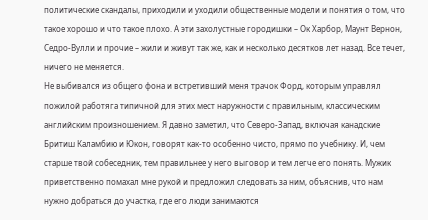политические скандалы, приходили и уходили общественные модели и понятия о том, что такое хорошо и что такое плохо. А эти захолустные городишки – Ок Харбор, Маунт Вернон, Седро-Вулли и прочие – жили и живут так же, как и несколько десятков лет назад. Все течет, ничего не меняется.
Не выбивался из общего фона и встретивший меня трачок Форд, которым управлял пожилой работяга типичной для этих мест наружности с правильным, классическим английским произношением. Я давно заметил, что Северо-Запад, включая канадские Бритиш Каламбию и Юкон, говорят как-то особенно чисто, прямо по учебнику. И, чем старше твой собеседник, тем правильнее у него выговор и тем легче его понять. Мужик приветственно помахал мне рукой и предложил следовать за ним, объяснив, что нам нужно добраться до участка, где его люди занимаются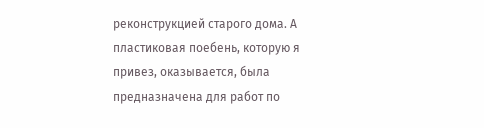реконструкцией старого дома. А пластиковая поебень, которую я привез, оказывается, была предназначена для работ по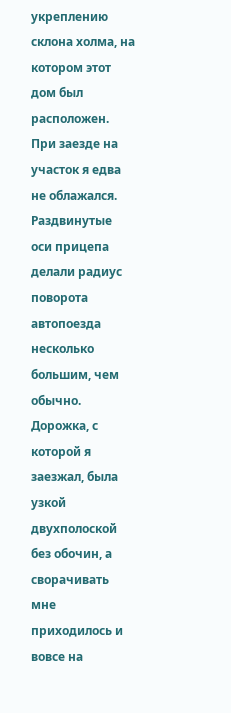укреплению склона холма, на котором этот дом был расположен.
При заезде на участок я едва не облажался. Раздвинутые оси прицепа делали радиус поворота автопоезда несколько большим, чем обычно. Дорожка, с которой я заезжал, была узкой двухполоской без обочин, а сворачивать мне приходилось и вовсе на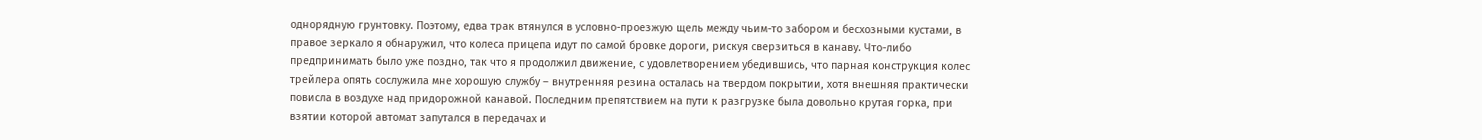однорядную грунтовку. Поэтому, едва трак втянулся в условно-проезжую щель между чьим-то забором и бесхозными кустами, в правое зеркало я обнаружил, что колеса прицепа идут по самой бровке дороги, рискуя сверзиться в канаву. Что-либо предпринимать было уже поздно, так что я продолжил движение, с удовлетворением убедившись, что парная конструкция колес трейлера опять сослужила мне хорошую службу – внутренняя резина осталась на твердом покрытии, хотя внешняя практически повисла в воздухе над придорожной канавой. Последним препятствием на пути к разгрузке была довольно крутая горка, при взятии которой автомат запутался в передачах и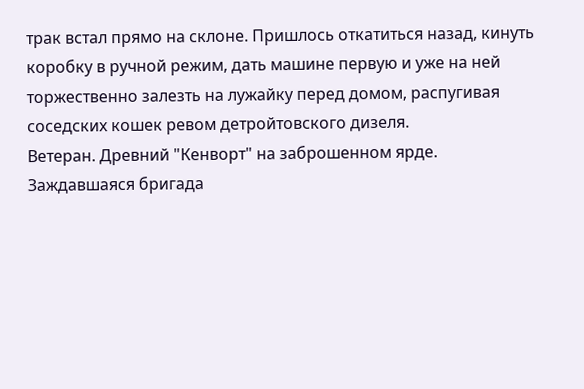трак встал прямо на склоне. Пришлось откатиться назад, кинуть коробку в ручной режим, дать машине первую и уже на ней торжественно залезть на лужайку перед домом, распугивая соседских кошек ревом детройтовского дизеля.
Ветеран. Древний "Кенворт" на заброшенном ярде.
Заждавшаяся бригада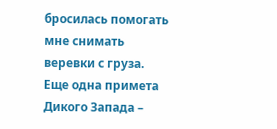бросилась помогать мне снимать веревки с груза. Еще одна примета Дикого Запада –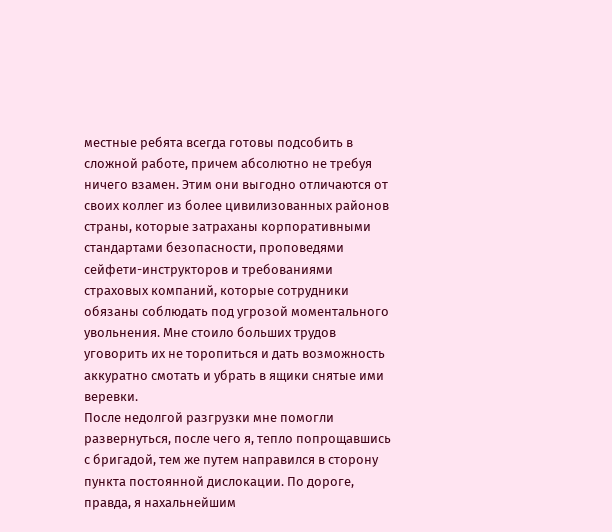местные ребята всегда готовы подсобить в сложной работе, причем абсолютно не требуя ничего взамен. Этим они выгодно отличаются от своих коллег из более цивилизованных районов страны, которые затраханы корпоративными стандартами безопасности, проповедями сейфети-инструкторов и требованиями страховых компаний, которые сотрудники обязаны соблюдать под угрозой моментального увольнения. Мне стоило больших трудов уговорить их не торопиться и дать возможность аккуратно смотать и убрать в ящики снятые ими веревки.
После недолгой разгрузки мне помогли развернуться, после чего я, тепло попрощавшись с бригадой, тем же путем направился в сторону пункта постоянной дислокации. По дороге, правда, я нахальнейшим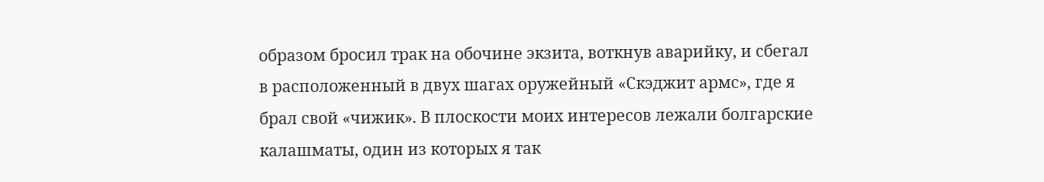образом бросил трак на обочине экзита, воткнув аварийку, и сбегал в расположенный в двух шагах оружейный «Скэджит армс», где я брал свой «чижик». В плоскости моих интересов лежали болгарские калашматы, один из которых я так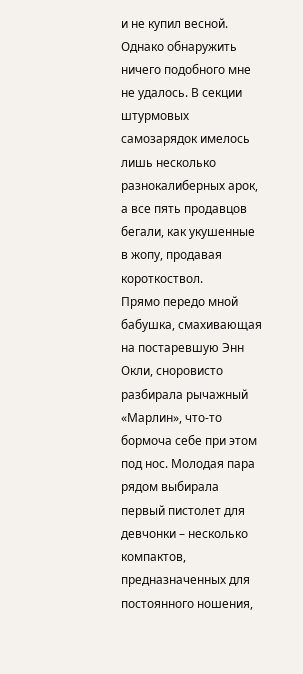и не купил весной. Однако обнаружить ничего подобного мне не удалось. В секции штурмовых самозарядок имелось лишь несколько разнокалиберных арок, а все пять продавцов бегали, как укушенные в жопу, продавая короткоствол.
Прямо передо мной бабушка, смахивающая на постаревшую Энн Окли, сноровисто разбирала рычажный «Марлин», что-то бормоча себе при этом под нос. Молодая пара рядом выбирала первый пистолет для девчонки – несколько компактов, предназначенных для постоянного ношения,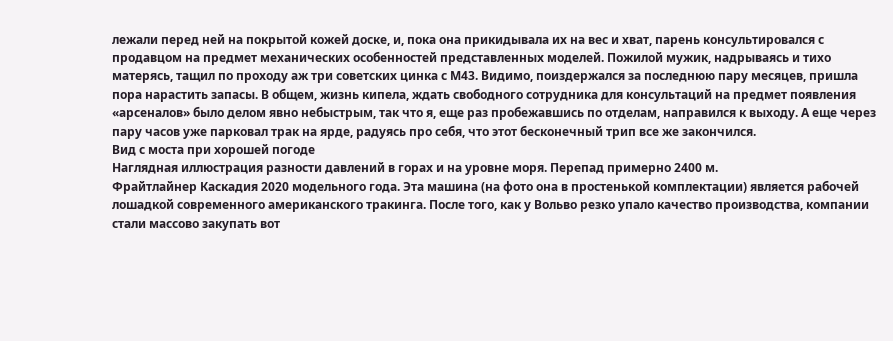лежали перед ней на покрытой кожей доске, и, пока она прикидывала их на вес и хват, парень консультировался с продавцом на предмет механических особенностей представленных моделей. Пожилой мужик, надрываясь и тихо матерясь, тащил по проходу аж три советских цинка с М43. Видимо, поиздержался за последнюю пару месяцев, пришла пора нарастить запасы. В общем, жизнь кипела, ждать свободного сотрудника для консультаций на предмет появления «арсеналов» было делом явно небыстрым, так что я, еще раз пробежавшись по отделам, направился к выходу. А еще через пару часов уже парковал трак на ярде, радуясь про себя, что этот бесконечный трип все же закончился.
Вид с моста при хорошей погоде
Наглядная иллюстрация разности давлений в горах и на уровне моря. Перепад примерно 2400 м.
Фрайтлайнер Каскадия 2020 модельного года. Эта машина (на фото она в простенькой комплектации) является рабочей лошадкой современного американского тракинга. После того, как у Вольво резко упало качество производства, компании стали массово закупать вот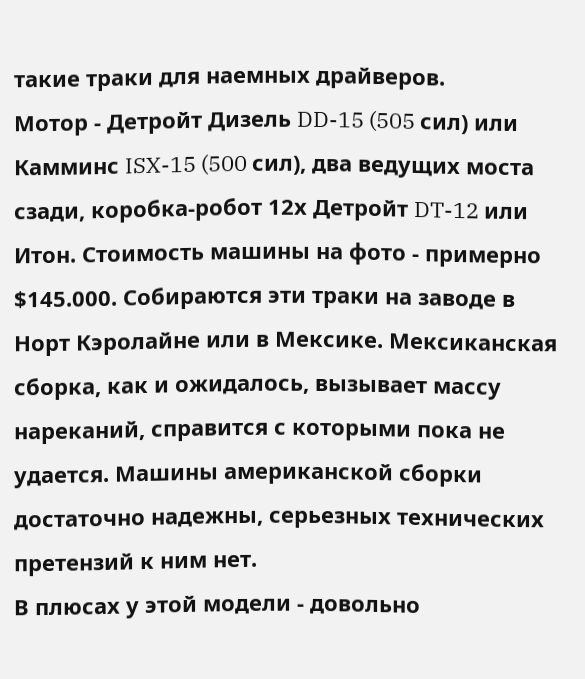такие траки для наемных драйверов.
Мотор - Детройт Дизель DD-15 (505 сил) или Камминс ISX-15 (500 сил), два ведущих моста сзади, коробка-робот 12х Детройт DT-12 или Итон. Стоимость машины на фото - примерно $145.000. Собираются эти траки на заводе в Норт Кэролайне или в Мексике. Мексиканская сборка, как и ожидалось, вызывает массу нареканий, справится с которыми пока не удается. Машины американской сборки достаточно надежны, серьезных технических претензий к ним нет.
В плюсах у этой модели - довольно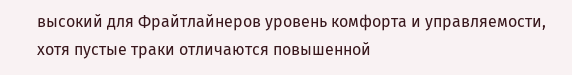высокий для Фрайтлайнеров уровень комфорта и управляемости, хотя пустые траки отличаются повышенной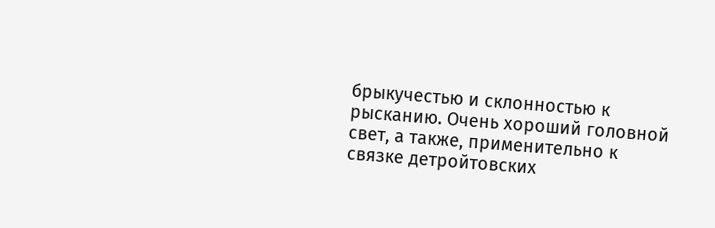брыкучестью и склонностью к рысканию. Очень хороший головной свет, а также, применительно к связке детройтовских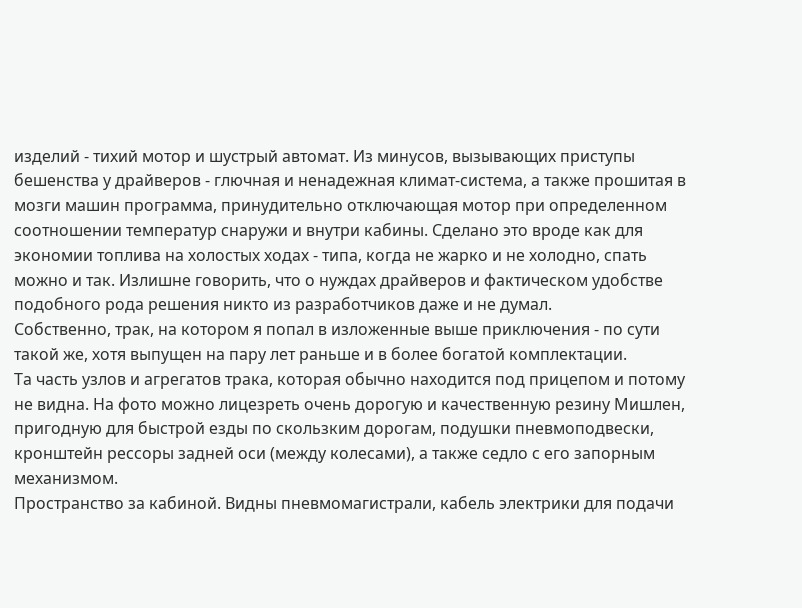изделий - тихий мотор и шустрый автомат. Из минусов, вызывающих приступы бешенства у драйверов - глючная и ненадежная климат-система, а также прошитая в мозги машин программа, принудительно отключающая мотор при определенном соотношении температур снаружи и внутри кабины. Сделано это вроде как для экономии топлива на холостых ходах - типа, когда не жарко и не холодно, спать можно и так. Излишне говорить, что о нуждах драйверов и фактическом удобстве подобного рода решения никто из разработчиков даже и не думал.
Собственно, трак, на котором я попал в изложенные выше приключения - по сути такой же, хотя выпущен на пару лет раньше и в более богатой комплектации.
Та часть узлов и агрегатов трака, которая обычно находится под прицепом и потому не видна. На фото можно лицезреть очень дорогую и качественную резину Мишлен, пригодную для быстрой езды по скользким дорогам, подушки пневмоподвески, кронштейн рессоры задней оси (между колесами), а также седло с его запорным механизмом.
Пространство за кабиной. Видны пневмомагистрали, кабель электрики для подачи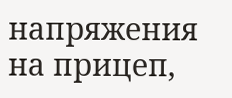напряжения на прицеп,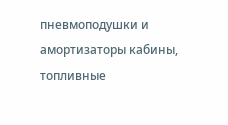пневмоподушки и амортизаторы кабины, топливные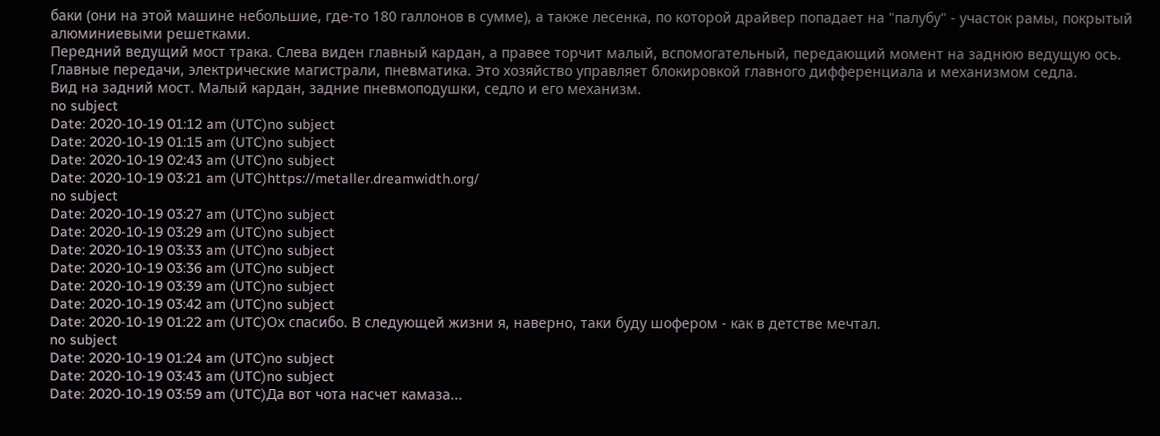баки (они на этой машине небольшие, где-то 180 галлонов в сумме), а также лесенка, по которой драйвер попадает на "палубу" - участок рамы, покрытый алюминиевыми решетками.
Передний ведущий мост трака. Слева виден главный кардан, а правее торчит малый, вспомогательный, передающий момент на заднюю ведущую ось. Главные передачи, электрические магистрали, пневматика. Это хозяйство управляет блокировкой главного дифференциала и механизмом седла.
Вид на задний мост. Малый кардан, задние пневмоподушки, седло и его механизм.
no subject
Date: 2020-10-19 01:12 am (UTC)no subject
Date: 2020-10-19 01:15 am (UTC)no subject
Date: 2020-10-19 02:43 am (UTC)no subject
Date: 2020-10-19 03:21 am (UTC)https://metaller.dreamwidth.org/
no subject
Date: 2020-10-19 03:27 am (UTC)no subject
Date: 2020-10-19 03:29 am (UTC)no subject
Date: 2020-10-19 03:33 am (UTC)no subject
Date: 2020-10-19 03:36 am (UTC)no subject
Date: 2020-10-19 03:39 am (UTC)no subject
Date: 2020-10-19 03:42 am (UTC)no subject
Date: 2020-10-19 01:22 am (UTC)Ох спасибо. В следующей жизни я, наверно, таки буду шофером - как в детстве мечтал.
no subject
Date: 2020-10-19 01:24 am (UTC)no subject
Date: 2020-10-19 03:43 am (UTC)no subject
Date: 2020-10-19 03:59 am (UTC)Да вот чота насчет камаза...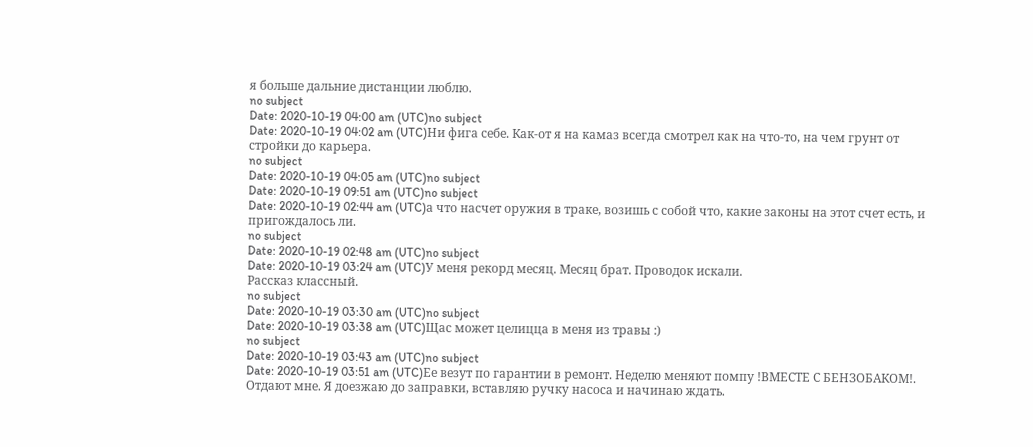я больше дальние дистанции люблю.
no subject
Date: 2020-10-19 04:00 am (UTC)no subject
Date: 2020-10-19 04:02 am (UTC)Ни фига себе. Как-от я на камаз всегда смотрел как на что-то, на чем грунт от стройки до карьера.
no subject
Date: 2020-10-19 04:05 am (UTC)no subject
Date: 2020-10-19 09:51 am (UTC)no subject
Date: 2020-10-19 02:44 am (UTC)а что насчет оружия в траке, возишь с собой что, какие законы на этот счет есть, и пригождалось ли.
no subject
Date: 2020-10-19 02:48 am (UTC)no subject
Date: 2020-10-19 03:24 am (UTC)У меня рекорд месяц. Месяц брат. Проводок искали.
Рассказ классный.
no subject
Date: 2020-10-19 03:30 am (UTC)no subject
Date: 2020-10-19 03:38 am (UTC)Щас может целицца в меня из травы :)
no subject
Date: 2020-10-19 03:43 am (UTC)no subject
Date: 2020-10-19 03:51 am (UTC)Ее везут по гарантии в ремонт. Неделю меняют помпу !ВМЕСТЕ С БЕНЗОБАКОМ!.
Отдают мне. Я доезжаю до заправки, вставляю ручку насоса и начинаю ждать.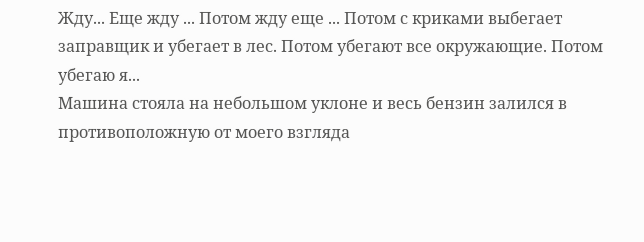Жду... Еще жду ... Потом жду еще ... Потом с криками выбегает заправщик и убегает в лес. Потом убегают все окружающие. Потом убегаю я...
Машина стояла на небольшом уклоне и весь бензин залился в противоположную от моего взгляда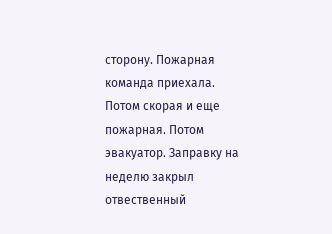сторону. Пожарная команда приехала. Потом скорая и еще пожарная. Потом эвакуатор. Заправку на неделю закрыл отвественный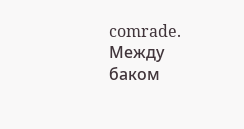comrade.
Между баком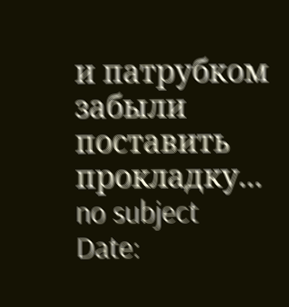и патрубком забыли поставить прокладку...
no subject
Date: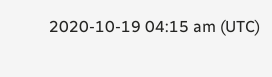2020-10-19 04:15 am (UTC)